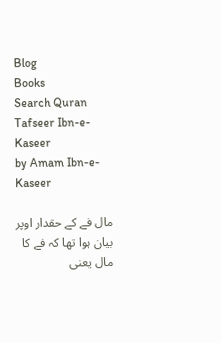Blog
Books
Search Quran
Tafseer Ibn-e-Kaseer
by Amam Ibn-e-Kaseer

مال فے کے حقدار اوپر بیان ہوا تھا کہ فے کا مال یعنی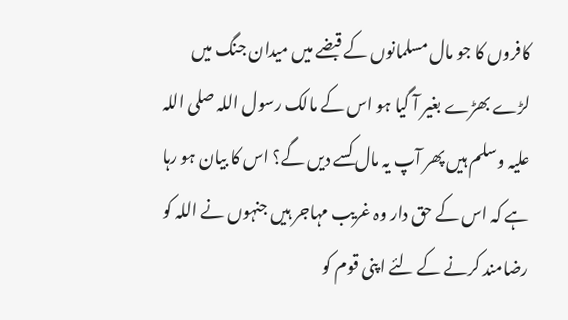کافروں کا جو مال مسلمانوں کے قبضے میں میدان جنگ میں لڑے بھڑے بغیر آ گیا ہو اس کے مالک رسول اللہ صلی اللہ علیہ وسلم ہیں پھر آپ یہ مال کسے دیں گے؟ اس کا بیان ہو رہا ہے کہ اس کے حق دار وہ غریب مہاجر ہیں جنہوں نے اللہ کو رضامند کرنے کے لئے اپنی قوم کو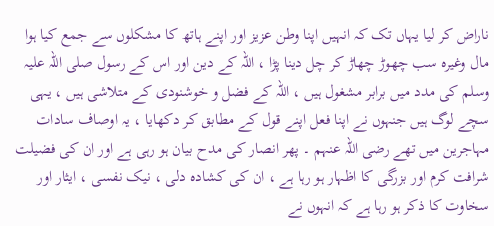ناراض کر لیا یہاں تک کہ انہیں اپنا وطن عزیز اور اپنے ہاتھ کا مشکلوں سے جمع کیا ہوا مال وغیرہ سب چھوڑ چھاڑ کر چل دینا پڑا ، اللہ کے دین اور اس کے رسول صلی اللہ علیہ وسلم کی مدد میں برابر مشغول ہیں ، اللہ کے فضل و خوشنودی کے متلاشی ہیں ، یہی سچے لوگ ہیں جنہوں نے اپنا فعل اپنے قول کے مطابق کر دکھایا ، یہ اوصاف سادات مہاجرین میں تھے رضی اللہ عنہم ۔ پھر انصار کی مدح بیان ہو رہی ہے اور ان کی فضیلت شرافت کرم اور بزرگی کا اظہار ہو رہا ہے ، ان کی کشادہ دلی ، نیک نفسی ، ایثار اور سخاوت کا ذکر ہو رہا ہے کہ انہوں نے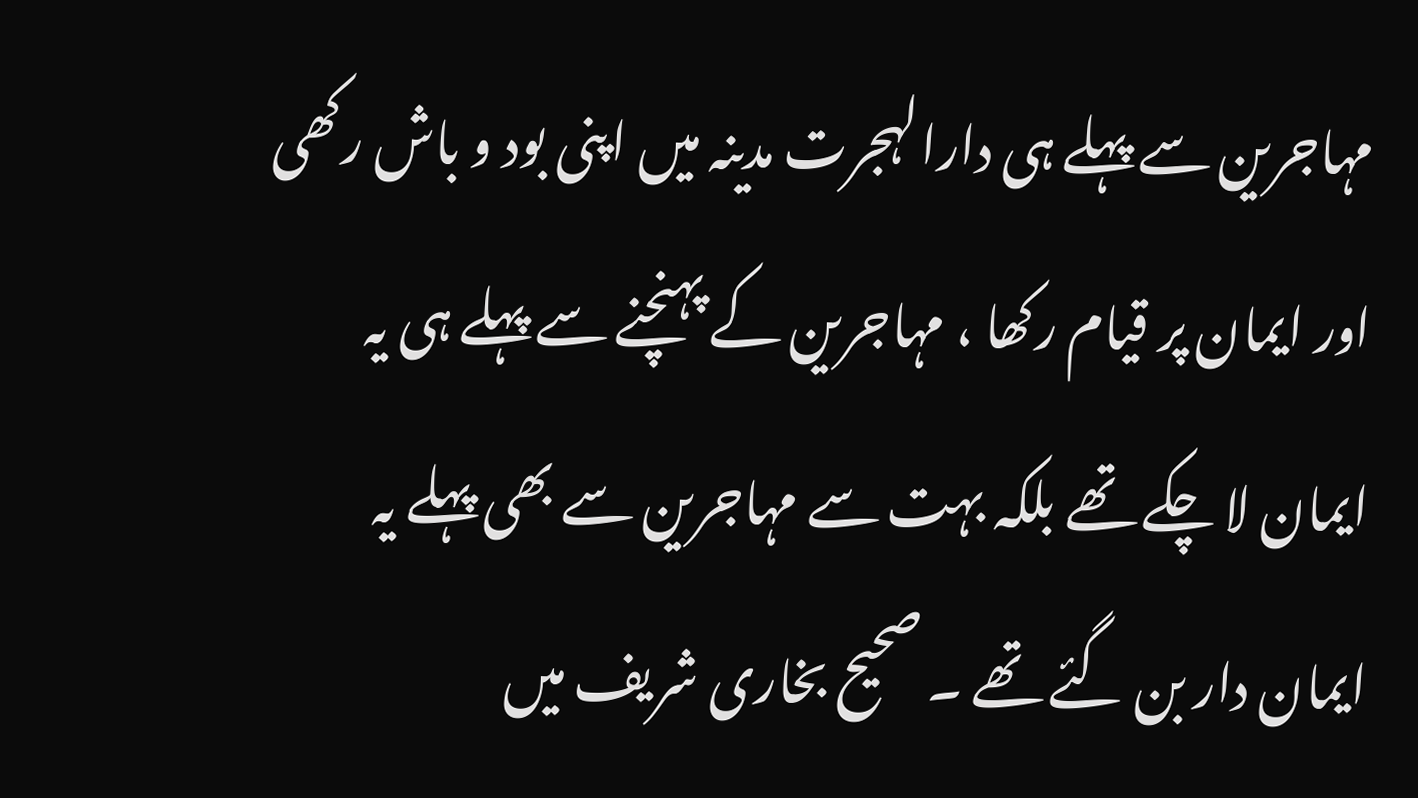مہاجرین سے پہلے ہی دارالہجرت مدینہ میں اپنی بود و باش رکھی اور ایمان پر قیام رکھا ، مہاجرین کے پہنچنے سے پہلے ہی یہ ایمان لا چکے تھے بلکہ بہت سے مہاجرین سے بھی پہلے یہ ایمان دار بن گئے تھے ۔ صحیح بخاری شریف میں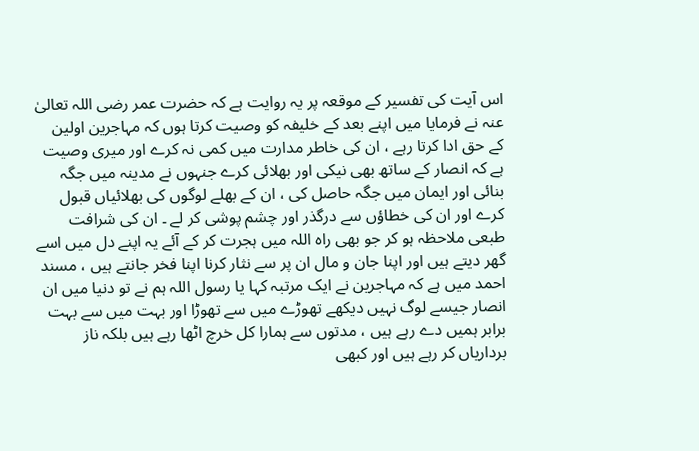اس آیت کی تفسیر کے موقعہ پر یہ روایت ہے کہ حضرت عمر رضی اللہ تعالیٰ عنہ نے فرمایا میں اپنے بعد کے خلیفہ کو وصیت کرتا ہوں کہ مہاجرین اولین کے حق ادا کرتا رہے ، ان کی خاطر مدارت میں کمی نہ کرے اور میری وصیت ہے کہ انصار کے ساتھ بھی نیکی اور بھلائی کرے جنہوں نے مدینہ میں جگہ بنائی اور ایمان میں جگہ حاصل کی ، ان کے بھلے لوگوں کی بھلائیاں قبول کرے اور ان کی خطاؤں سے درگذر اور چشم پوشی کر لے ۔ ان کی شرافت طبعی ملاحظہ ہو کر جو بھی راہ اللہ میں ہجرت کر کے آئے یہ اپنے دل میں اسے گھر دیتے ہیں اور اپنا جان و مال ان پر سے نثار کرنا اپنا فخر جانتے ہیں ، مسند احمد میں ہے کہ مہاجرین نے ایک مرتبہ کہا یا رسول اللہ ہم نے تو دنیا میں ان انصار جیسے لوگ نہیں دیکھے تھوڑے میں سے تھوڑا اور بہت میں سے بہت برابر ہمیں دے رہے ہیں ، مدتوں سے ہمارا کل خرچ اٹھا رہے ہیں بلکہ ناز برداریاں کر رہے ہیں اور کبھی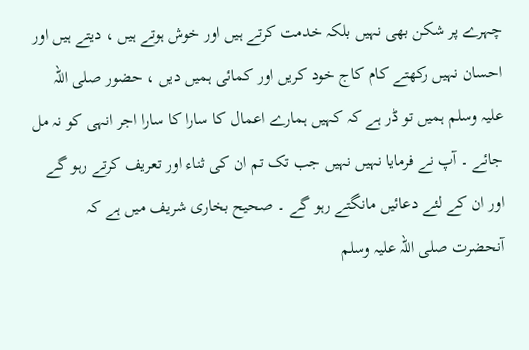چہرے پر شکن بھی نہیں بلکہ خدمت کرتے ہیں اور خوش ہوتے ہیں ، دیتے ہیں اور احسان نہیں رکھتے کام کاج خود کریں اور کمائی ہمیں دیں ، حضور صلی اللہ علیہ وسلم ہمیں تو ڈر ہے کہ کہیں ہمارے اعمال کا سارا کا سارا اجر انہی کو نہ مل جائے ۔ آپ نے فرمایا نہیں نہیں جب تک تم ان کی ثناء اور تعریف کرتے رہو گے اور ان کے لئے دعائیں مانگتے رہو گے ۔ صحیح بخاری شریف میں ہے کہ آنحضرت صلی اللہ علیہ وسلم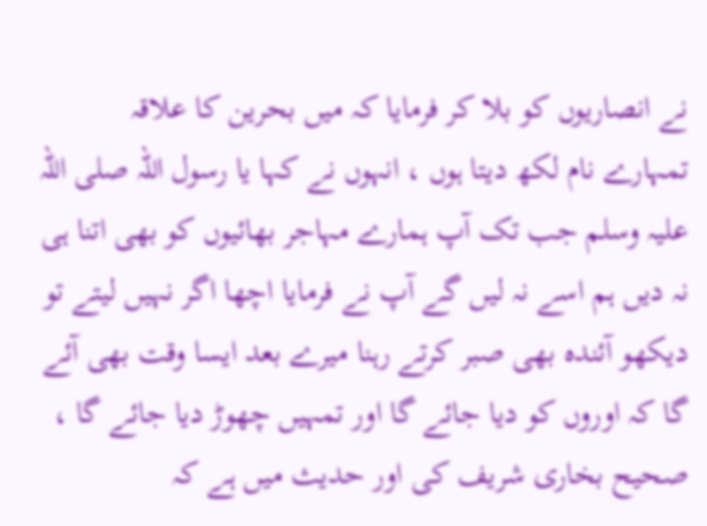نے انصاریوں کو بلا کر فرمایا کہ میں بحرین کا علاقہ تمہارے نام لکھ دیتا ہوں ، انہوں نے کہا یا رسول اللہ صلی اللہ علیہ وسلم جب تک آپ ہمارے مہاجر بھائیوں کو بھی اتنا ہی نہ دیں ہم اسے نہ لیں گے آپ نے فرمایا اچھا اگر نہیں لیتے تو دیکھو آئندہ بھی صبر کرتے رہنا میرے بعد ایسا وقت بھی آئے گا کہ اوروں کو دیا جائے گا اور تمہیں چھوڑ دیا جائے گا ، صحیح بخاری شریف کی اور حدیث میں ہے کہ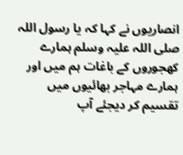انصاریوں نے کہا کہ یا رسول اللہ صلی اللہ علیہ وسلم ہمارے کھجوروں کے باغات ہم میں اور ہمارے مہاجر بھائیوں میں تقسیم کر دیجئے آپ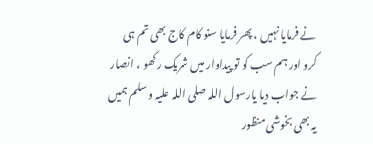نے فرمایا نہیں ، پھر فرمایا سنو کام کاج بھی تم ہی کرو اور ہم سب کو تو پیداوار میں شریک رکھو ، انصار نے جواب دیا یارسول اللہ صلی اللہ علیہ وسلم ہمیں یہ بھی بخوشی منظور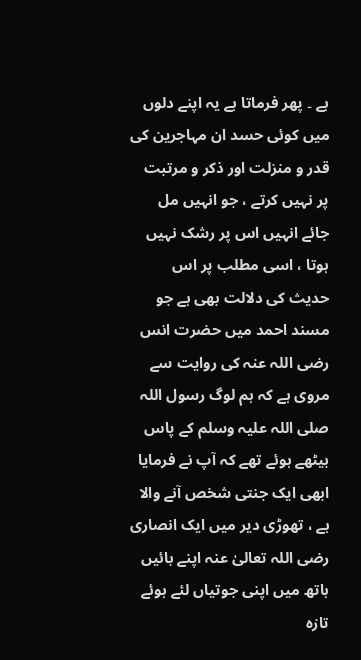ہے ۔ پھر فرماتا ہے یہ اپنے دلوں میں کوئی حسد ان مہاجرین کی قدر و منزلت اور ذکر و مرتبت پر نہیں کرتے ، جو انہیں مل جائے انہیں اس پر رشک نہیں ہوتا ، اسی مطلب پر اس حدیث کی دلالت بھی ہے جو مسند احمد میں حضرت انس رضی اللہ عنہ کی روایت سے مروی ہے کہ ہم لوگ رسول اللہ صلی اللہ علیہ وسلم کے پاس بیٹھے ہوئے تھے کہ آپ نے فرمایا ابھی ایک جنتی شخص آنے والا ہے ، تھوڑی دیر میں ایک انصاری رضی اللہ تعالیٰ عنہ اپنے بائیں ہاتھ میں اپنی جوتیاں لئے ہوئے تازہ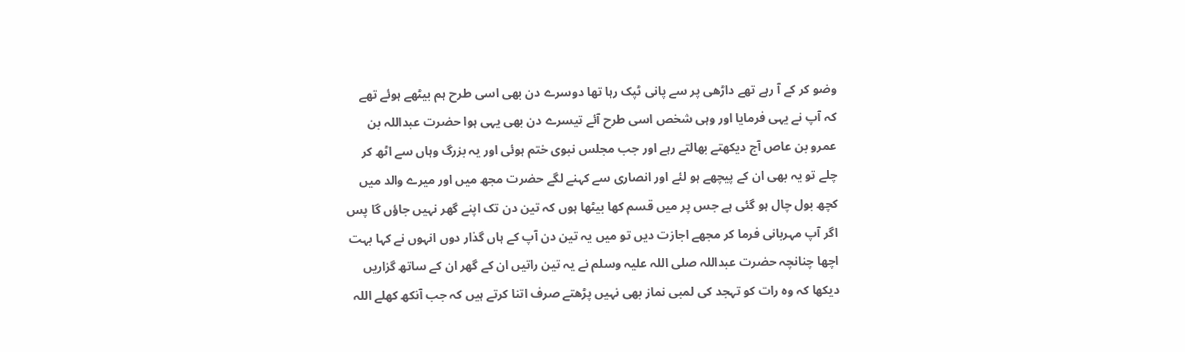وضو کر کے آ رہے تھے داڑھی پر سے پانی ٹپک رہا تھا دوسرے دن بھی اسی طرح ہم بیٹھے ہوئے تھے کہ آپ نے یہی فرمایا اور وہی شخص اسی طرح آئے تیسرے دن بھی یہی ہوا حضرت عبداللہ بن عمرو بن عاص آج دیکھتے بھالتے رہے اور جب مجلس نبوی ختم ہوئی اور یہ بزرگ وہاں سے اٹھ کر چلے تو یہ بھی ان کے پیچھے ہو لئے اور انصاری سے کہنے لگے حضرت مجھ میں اور میرے والد میں کچھ بول چال ہو گئی ہے جس پر میں قسم کھا بیٹھا ہوں کہ تین دن تک اپنے گھر نہیں جاؤں گا پس اگر آپ مہربانی فرما کر مجھے اجازت دیں تو میں یہ تین دن آپ کے ہاں گذار دوں انہوں نے کہا بہت اچھا چنانچہ حضرت عبداللہ صلی اللہ علیہ وسلم نے یہ تین راتیں ان کے گھر ان کے ساتھ گزاریں دیکھا کہ وہ رات کو تہجد کی لمبی نماز بھی نہیں پڑھتے صرف اتنا کرتے ہیں کہ جب آنکھ کھلے اللہ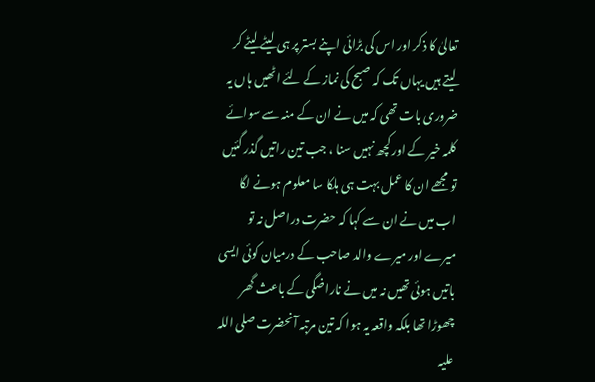تعالیٰ کا ذکر اور اس کی بڑائی اپنے بستر پر ہی لیٹے لیٹے کر لیتے ہیں یہاں تک کہ صبح کی نماز کے لئے اٹھیں ہاں یہ ضروری بات تھی کہ میں نے ان کے منہ سے سوائے کلمہ خیر کے اور کچھ نہیں سنا ، جب تین راتیں گذر گئیں تو مجھے ان کا عمل بہت ہی ہلکا سا معلوم ہونے لگا اب میں نے ان سے کہا کہ حضرت دراصل نہ تو میرے اور میرے والد صاحب کے درمیان کوئی ایسی باتیں ہوئی تھیں نہ میں نے ناراضگی کے باعث گھر چھوڑا تھا بلکہ واقعہ یہ ہوا کہ تین مرتبہ آنحضرت صلی اللہ علیہ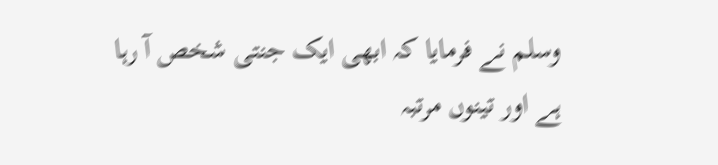وسلم نے فرمایا کہ ابھی ایک جنتی شخص آ رہا ہے اور تینوں مرتبہ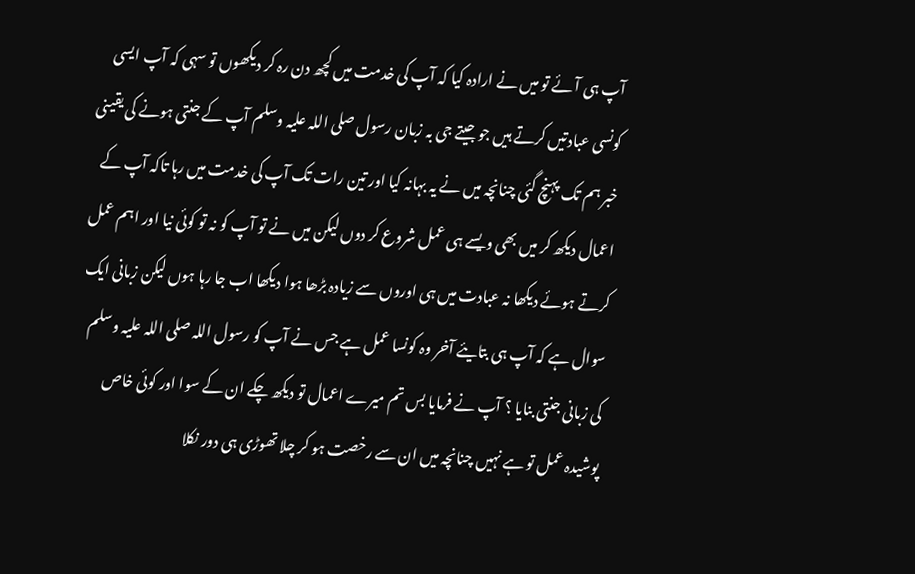آپ ہی آئے تو میں نے ارادہ کیا کہ آپ کی خدمت میں کچھ دن رہ کر دیکھوں تو سہی کہ آپ ایسی کونسی عبادتیں کرتے ہیں جو جیتے جی بہ زبان رسول صلی اللہ علیہ وسلم آپ کے جنتی ہونے کی یقینی خبر ہم تک پہنچ گئی چنانچہ میں نے یہ بہانہ کیا اور تین رات تک آپ کی خدمت میں رہا تاکہ آپ کے اعمال دیکھ کر میں بھی ویسے ہی عمل شروع کر دوں لیکن میں نے تو آپ کو نہ تو کوئی نیا اور اہم عمل کرتے ہوئے دیکھا نہ عبادت میں ہی اوروں سے زیادہ بڑھا ہوا دیکھا اب جا رہا ہوں لیکن زبانی ایک سوال ہے کہ آپ ہی بتایئے آخر وہ کونسا عمل ہے جس نے آپ کو رسول اللہ صلی اللہ علیہ وسلم کی زبانی جنتی بنایا ؟ آپ نے فرمایا بس تم میرے اعمال تو دیکھ چکے ان کے سوا اور کوئی خاص پوشیدہ عمل تو ہے نہیں چنانچہ میں ان سے رخصت ہو کر چلا تھوڑی ہی دور نکلا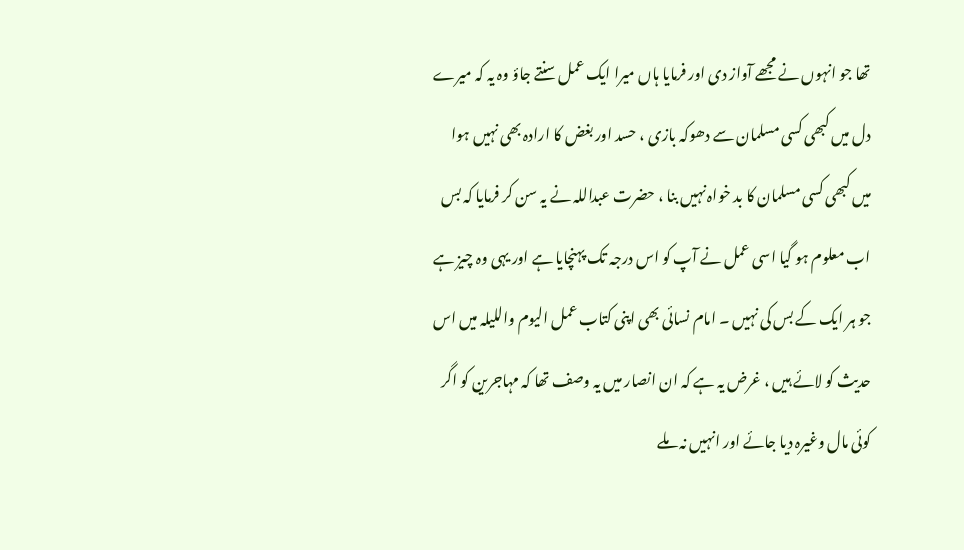تھا جو انہوں نے مجھے آواز دی اور فرمایا ہاں میرا ایک عمل سنتے جاؤ وہ یہ کہ میرے دل میں کبھی کسی مسلمان سے دھوکہ بازی ، حسد اور بغض کا ارادہ بھی نہیں ہوا میں کبھی کسی مسلمان کا بد خواہ نہیں بنا ، حضرت عبداللہ نے یہ سن کر فرمایا کہ بس اب معلوم ہو گیا اسی عمل نے آپ کو اس درجہ تک پہنچایا ہے اور یہی وہ چیز ہے جو ہر ایک کے بس کی نہیں ۔ امام نسائی بھی اپنی کتاب عمل الیوم واللیلہ میں اس حدیث کو لائے ہیں ، غرض یہ ہے کہ ان انصار میں یہ وصف تھا کہ مہاجرین کو اگر کوئی مال وغیرہ دیا جائے اور انہیں نہ ملے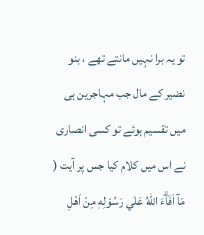تو یہ برا نہیں مانتے تھے ، بنو نضیر کے مال جب مہاجرین ہی میں تقسیم ہوئے تو کسی انصاری نے اس میں کلام کیا جس پر آیت ( مَآ اَفَاۗءَ اللّٰهُ عَلٰي رَسُوْلِهٖ مِنْ اَهْلِ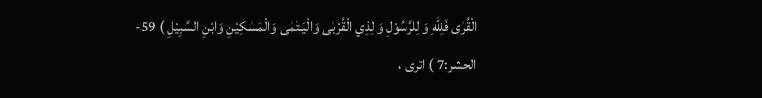الْقُرٰى فَلِلّٰهِ وَ لِلرَّسُوْلِ وَ لِذِي الْقُرْبٰى وَالْيَـتٰمٰى وَالْمَسٰكِيْنِ وَابْنِ السَّبِيْلِ ) 59- الحشر:7 ) اتری ،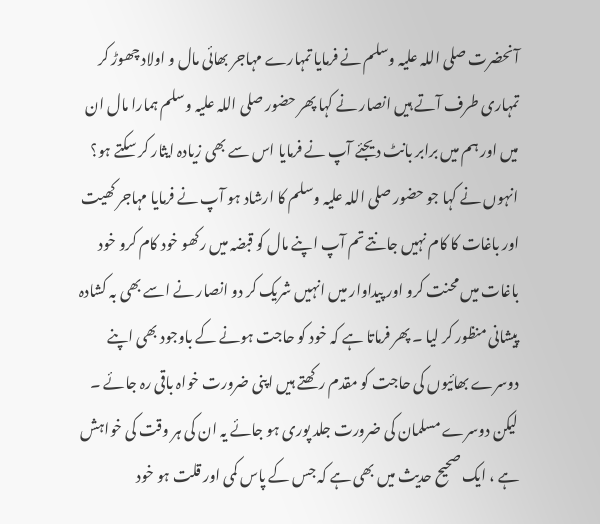آنحضرت صلی اللہ علیہ وسلم نے فرمایا تمہارے مہاجر بھائی مال و اولاد چھوڑ کر تمہاری طرف آتے ہیں انصار نے کہا پھر حضور صلی اللہ علیہ وسلم ہمارا مال ان میں اور ہم میں برابر بانٹ دیجئے آپ نے فرمایا اس سے بھی زیادہ ایثار کر سکتے ہو؟ انہوں نے کہا جو حضور صلی اللہ علیہ وسلم کا ارشاد ہو آپ نے فرمایا مہاجر کھیت اور باغات کا کام نہیں جانتے تم آپ اپنے مال کو قبضہ میں رکھو خود کام کرو خود باغات میں محنت کرو اور پیداوار میں انہیں شریک کر دو انصار نے اسے بھی بہ کشادہ پیشانی منظور کر لیا ۔ پھر فرماتا ہے کہ خود کو حاجت ہونے کے باوجود بھی اپنے دوسرے بھائیوں کی حاجت کو مقدم رکھتے ہیں اپنی ضرورت خواہ باقی رہ جائے ۔ لیکن دوسرے مسلمان کی ضرورت جلد پوری ہو جائے یہ ان کی ہر وقت کی خواہش ہے ، ایک صحیح حدیث میں بھی ہے کہ جس کے پاس کمی اور قلت ہو خود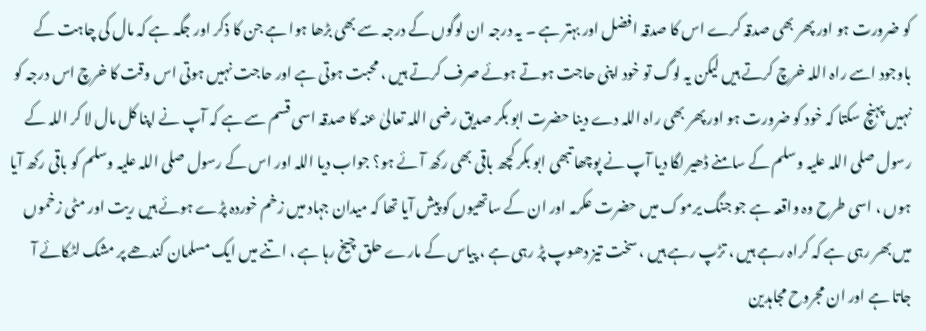کو ضرورت ہو اور پھر بھی صدقہ کرے اس کا صدقہ افضل اور بہتر ہے ۔ یہ درجہ ان لوگوں کے درجہ سے بھی بڑھا ہوا ہے جن کا ذکر اور جگہ ہے کہ مال کی چاہت کے باوجود اسے راہ اللہ خرچ کرتے ہیں لیکن یہ لوگ تو خود اپنی حاجت ہوتے ہوئے صرف کرتے ہیں ، محبت ہوتی ہے اور حاجت نہیں ہوتی اس وقت کا خرچ اس درجہ کو نہیں پہنچ سکتا کہ خود کو ضرورت ہو اور پھر بھی راہ اللہ دے دینا حضرت ابو بکر صدیق رضی اللہ تعالیٰ عنہ کا صدقہ اسی قسم سے ہے کہ آپ نے اپنا کل مال لا کر اللہ کے رسول صلی اللہ علیہ وسلم کے سامنے ڈھیر لگا دیا آپ نے پوچھا تبھی ابو بکر کچھ باقی بھی رکھ آئے ہو؟ جواب دیا اللہ اور اس کے رسول صلی اللہ علیہ وسلم کو باقی رکھ آیا ہوں ، اسی طرح وہ واقعہ ہے جو جنگ یرموک میں حضرت عکرمہ اور ان کے ساتھیوں کو پیش آیا تھا کہ میدان جہاد میں زخم خوردہ پڑے ہوئے ہیں ریت اور مٹی زخموں میں بھر رہی ہے کہ کراہ رہے ہیں ، تڑپ رہے ہیں ، سخت تیز دھوپ پڑ رہی ہے ، پیاس کے مارے حلق چیخ رہا ہے ، اتنے میں ایک مسلمان کندھے پر مشک لٹکائے آ جاتا ہے اور ان مجروح مجاہدین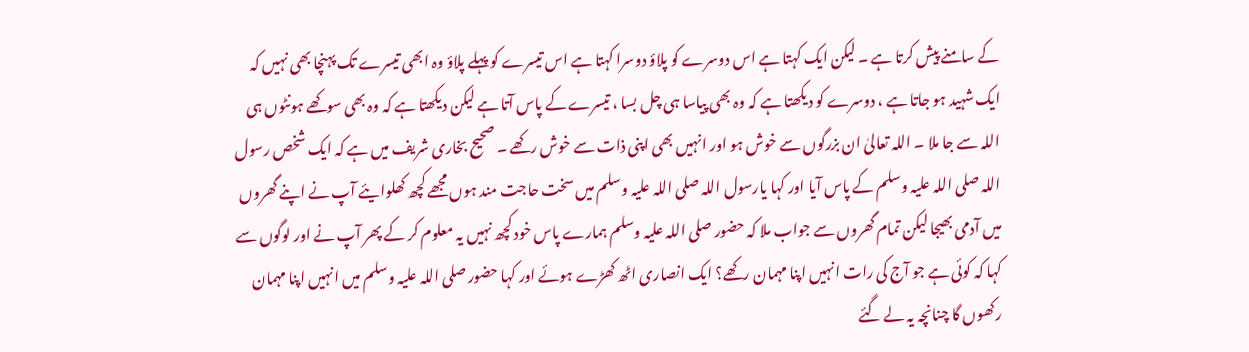کے سامنے پیش کرتا ہے ۔ لیکن ایک کہتا ہے اس دوسرے کو پلاؤ دوسرا کہتا ہے اس تیسرے کو پہلے پلاؤ وہ ابھی تیسرے تک پہنچا بھی نہیں کہ ایک شہید ہو جاتا ہے ، دوسرے کو دیکھتا ہے کہ وہ بھی پیاسا ہی چل بسا ، تیسرے کے پاس آتا ہے لیکن دیکھتا ہے کہ وہ بھی سوکھے ہونٹوں ہی اللہ سے جا ملا ۔ اللہ تعالیٰ ان بزرگوں سے خوش ہو اور انہیں بھی اپنی ذات سے خوش رکھے ۔ صحیح بخاری شریف میں ہے کہ ایک شخص رسول اللہ صلی اللہ علیہ وسلم کے پاس آیا اور کہا یارسول اللہ صلی اللہ علیہ وسلم میں سخت حاجت مند ہوں مجھے کچھ کھلوایئے آپ نے اپنے گھروں میں آدمی بھیجا لیکن تمام گھروں سے جواب ملا کہ حضور صلی اللہ علیہ وسلم ہمارے پاس خود کچھ نہیں یہ معلوم کر کے پھر آپ نے اور لوگوں سے کہا کہ کوئی ہے جو آج کی رات انہیں اپنا مہمان رکھے؟ ایک انصاری اٹھ کھڑے ہوئے اور کہا حضور صلی اللہ علیہ وسلم میں انہیں اپنا مہمان رکھوں گا چنانچہ یہ لے گئے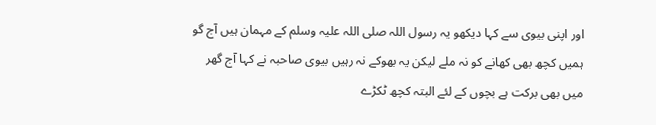اور اپنی بیوی سے کہا دیکھو یہ رسول اللہ صلی اللہ علیہ وسلم کے مہمان ہیں آج گو ہمیں کچھ بھی کھانے کو نہ ملے لیکن یہ بھوکے نہ رہیں بیوی صاحبہ نے کہا آج گھر میں بھی برکت ہے بچوں کے لئے البتہ کچھ ٹکڑے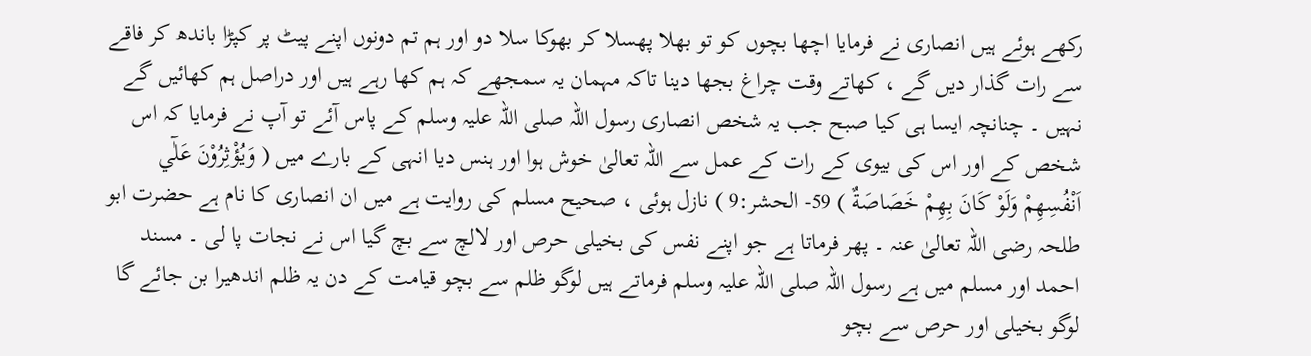رکھے ہوئے ہیں انصاری نے فرمایا اچھا بچوں کو تو بھلا پھسلا کر بھوکا سلا دو اور ہم تم دونوں اپنے پیٹ پر کپڑا باندھ کر فاقے سے رات گذار دیں گے ، کھاتے وقت چراغ بجھا دینا تاکہ مہمان یہ سمجھے کہ ہم کھا رہے ہیں اور دراصل ہم کھائیں گے نہیں ۔ چنانچہ ایسا ہی کیا صبح جب یہ شخص انصاری رسول اللہ صلی اللہ علیہ وسلم کے پاس آئے تو آپ نے فرمایا کہ اس شخص کے اور اس کی بیوی کے رات کے عمل سے اللہ تعالیٰ خوش ہوا اور ہنس دیا انہی کے بارے میں ( وَيُؤْثِرُوْنَ عَلٰٓي اَنْفُسِهِمْ وَلَوْ كَانَ بِهِمْ خَصَاصَةٌ ) 59- الحشر:9 ) نازل ہوئی ، صحیح مسلم کی روایت ہے میں ان انصاری کا نام ہے حضرت ابو طلحہ رضی اللہ تعالیٰ عنہ ۔ پھر فرماتا ہے جو اپنے نفس کی بخیلی حرص اور لالچ سے بچ گیا اس نے نجات پا لی ۔ مسند احمد اور مسلم میں ہے رسول اللہ صلی اللہ علیہ وسلم فرماتے ہیں لوگو ظلم سے بچو قیامت کے دن یہ ظلم اندھیرا بن جائے گا لوگو بخیلی اور حرص سے بچو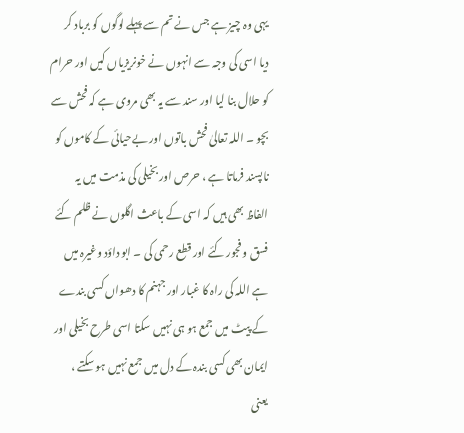یہی وہ چیز ہے جس نے تم سے پہلے لوگوں کو برباد کر دیا اسی کی وجہ سے انہوں نے خونریزیاں کیں اور حرام کو حلال بنا لیا اور سند سے یہ بھی مروی ہے کہ فحش سے بچو ۔ اللہ تعالیٰ فحش باتوں اور بےحیائی کے کاموں کو ناپسند فرماتا ہے ، حرص اور بخیلی کی مذمت میں یہ الفاظ بھی ہیں کہ اسی کے باعث اگلوں نے ظلم کئے فسق و فجور کئے اور قطع رحمی کی ۔ ابو داؤد وغیرہ میں ہے اللہ کی راہ کا غبار اور جہنم کا دھواں کسی بندے کے پیٹ میں جمع ہو ہی نہیں سکتا اسی طرح بخیلی اور ایمان بھی کسی بندہ کے دل میں جمع نہیں ہو سکتے ، یعنی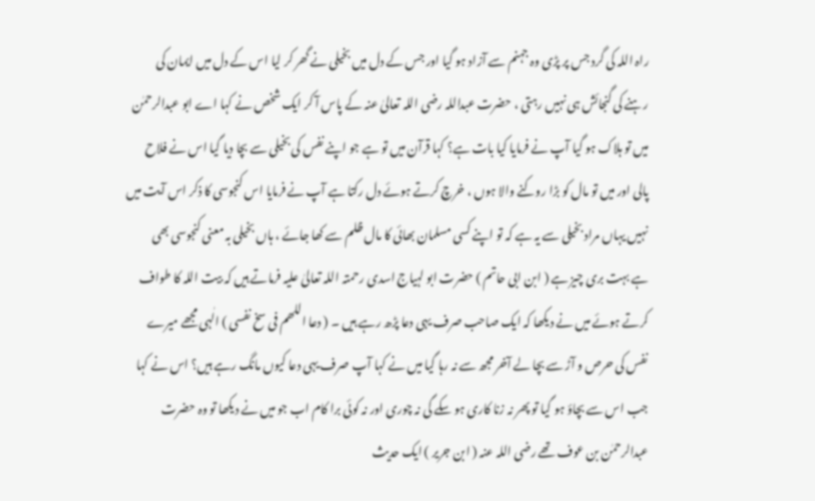راہ اللہ کی گرد جس پر پڑی وہ جہنم سے آزاد ہو گیا اور جس کے دل میں بخیلی نے گھر کر لیا اس کے دل میں ایمان کی رہنے کی گنجائش ہی نہیں رہتی ، حضرت عبداللہ رضی اللہ تعالیٰ عنہ کے پاس آ کر ایک شخص نے کہا اے ابو عبدالرحمٰن میں تو ہلاک ہو گیا آپ نے فرمایا کیا بات ہے؟ کہا قرآن میں تو ہے جو اپنے نفس کی بخیلی سے بچا دیا گیا اس نے فلاح پالی اور میں تو مال کو بڑا روکنے والا ہوں ، خرچ کرتے ہوئے دل رکتا ہے آپ نے فرمایا اس کنجوسی کا ذکر اس آیت میں نہیں یہاں مراد بخیلی سے یہ ہے کہ تو اپنے کسی مسلمان بھائی کا مال ظلم سے کھا جائے ، ہاں بخیلی بہ معنی کنجوسی بھی ہے بہت بری چیز ہے ( ابن ابی حاتم ) حضرت ابو لہیاج اسدی رحمتہ اللہ تعالیٰ علیہ فرماتے ہیں کہ بیت اللہ کا طواف کرتے ہوئے میں نے دیکھا کہ ایک صاحب صرف یہی دعا پڑھ رہے ہیں ۔ ( دعا اللھم فی سخ نفسی ) الٰہی مجھے میرے نفس کی حرص و آڑ سے بچا لے آخر مجھ سے نہ رہا گیا میں نے کہا آپ صرف یہی دعا کیوں مانگ رہے ہیں؟ اس نے کہا جب اس سے بچاؤ ہو گیا تو پھر نہ زنا کاری ہو سکے گی نہ چوری اور نہ کوئی برا کام اب جو میں نے دیکھا تو وہ حضرت عبدالرحمٰن بن عوف تھے رضی اللہ عنہ ( ابن جریر ) ایک حدیث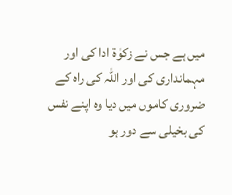میں ہے جس نے زکوٰۃ ادا کی اور مہمانداری کی اور اللہ کی راہ کے ضروری کاموں میں دیا وہ اپنے نفس کی بخیلی سے دور ہو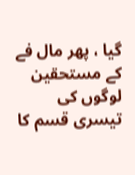گیا ، پھر مال فے کے مستحقین لوگوں کی تیسری قسم کا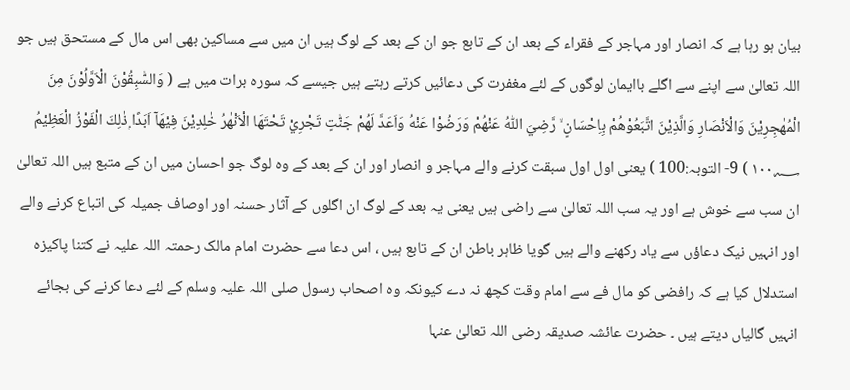بیان ہو رہا ہے کہ انصار اور مہاجر کے فقراء کے بعد ان کے تابع جو ان کے بعد کے لوگ ہیں ان میں سے مساکین بھی اس مال کے مستحق ہیں جو اللہ تعالیٰ سے اپنے سے اگلے باایمان لوگوں کے لئے مغفرت کی دعائیں کرتے رہتے ہیں جیسے کہ سورہ برات میں ہے ( وَالسّٰبِقُوْنَ الْاَوَّلُوْنَ مِنَ الْمُهٰجِرِيْنَ وَالْاَنْصَارِ وَالَّذِيْنَ اتَّبَعُوْھُمْ بِاِحْسَانٍ ۙ رَّضِيَ اللّٰهُ عَنْھُمْ وَرَضُوْا عَنْهُ وَاَعَدَّ لَھُمْ جَنّٰتٍ تَجْرِيْ تَحْتَهَا الْاَنْهٰرُ خٰلِدِيْنَ فِيْهَآ اَبَدًا ۭذٰلِكَ الْفَوْزُ الْعَظِيْمُ ١٠٠؁ ) 9- التوبہ:100 ) یعنی اول اول سبقت کرنے والے مہاجر و انصار اور ان کے بعد کے وہ لوگ جو احسان میں ان کے متبع ہیں اللہ تعالیٰ ان سب سے خوش ہے اور یہ سب اللہ تعالیٰ سے راضی ہیں یعنی یہ بعد کے لوگ ان اگلوں کے آثار حسنہ اور اوصاف جمیلہ کی اتباع کرنے والے اور انہیں نیک دعاؤں سے یاد رکھنے والے ہیں گویا ظاہر باطن ان کے تابع ہیں ، اس دعا سے حضرت امام مالک رحمتہ اللہ علیہ نے کتنا پاکیزہ استدلال کیا ہے کہ رافضی کو مال فے سے امام وقت کچھ نہ دے کیونکہ وہ اصحاب رسول صلی اللہ علیہ وسلم کے لئے دعا کرنے کی بجائے انہیں گالیاں دیتے ہیں ۔ حضرت عائشہ صدیقہ رضی اللہ تعالیٰ عنہا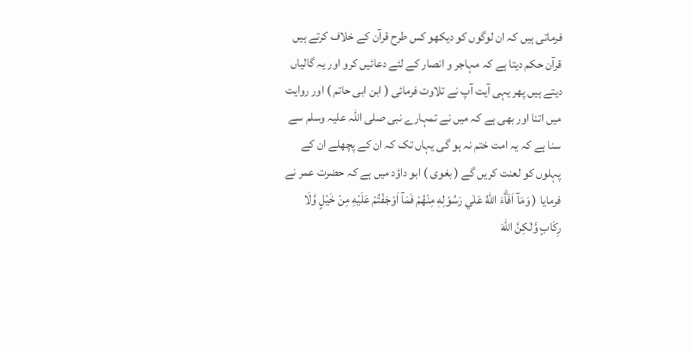فرماتی ہیں کہ ان لوگوں کو دیکھو کس طرح قرآن کے خلاف کرتے ہیں قرآن حکم دیتا ہے کہ مہاجر و انصار کے لئے دعائیں کرو اور یہ گالیاں دیتے ہیں پھر یہی آیت آپ نے تلاوت فرمائی ( ابن ابی حاتم ) اور روایت میں اتنا اور بھی ہے کہ میں نے تمہارے نبی صلی اللہ علیہ وسلم سے سنا ہے کہ یہ امت ختم نہ ہو گی یہاں تک کہ ان کے پچھلے ان کے پہلوں کو لعنت کریں گے ( بغوی ) ابو داؤد میں ہے کہ حضرت عمر نے فرمایا ( وَمَآ اَفَاۗءَ اللّٰهُ عَلٰي رَسُوْلِهٖ مِنْهُمْ فَمَآ اَوْجَفْتُمْ عَلَيْهِ مِنْ خَيْلٍ وَّلَا رِكَابٍ وَّلٰكِنَّ اللّٰهَ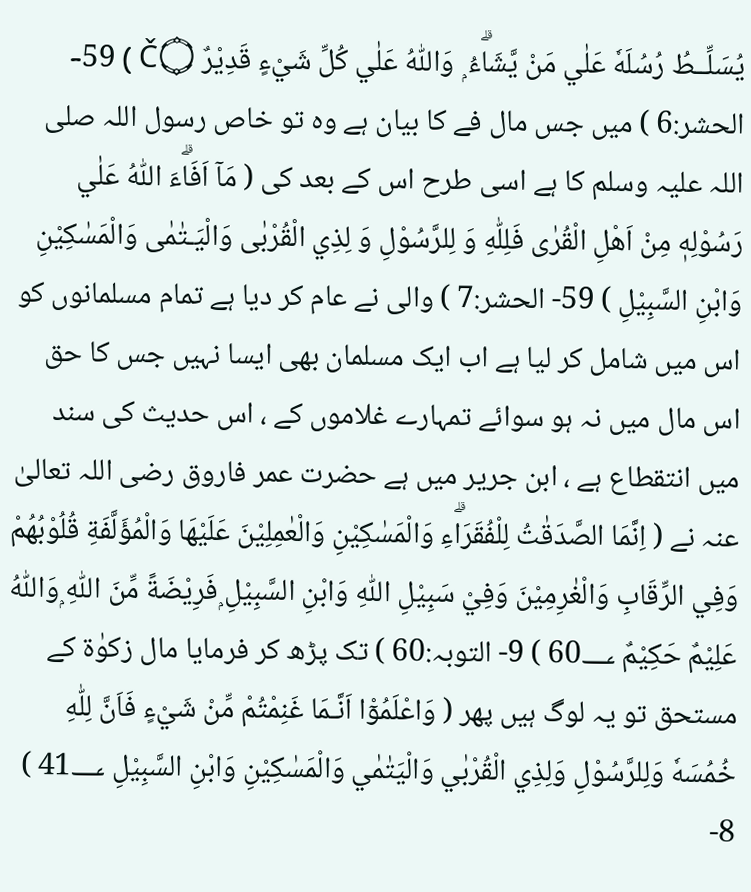يُسَلِّــطُ رُسُلَهٗ عَلٰي مَنْ يَّشَاۗءُ ۭ وَاللّٰهُ عَلٰي كُلِّ شَيْءٍ قَدِيْرٌ Č۝ ) 59- الحشر:6 ) میں جس مال فے کا بیان ہے وہ تو خاص رسول اللہ صلی اللہ علیہ وسلم کا ہے اسی طرح اس کے بعد کی ( مَآ اَفَاۗءَ اللّٰهُ عَلٰي رَسُوْلِهٖ مِنْ اَهْلِ الْقُرٰى فَلِلّٰهِ وَ لِلرَّسُوْلِ وَ لِذِي الْقُرْبٰى وَالْيَـتٰمٰى وَالْمَسٰكِيْنِ وَابْنِ السَّبِيْلِ ) 59- الحشر:7 ) والی نے عام کر دیا ہے تمام مسلمانوں کو اس میں شامل کر لیا ہے اب ایک مسلمان بھی ایسا نہیں جس کا حق اس مال میں نہ ہو سوائے تمہارے غلاموں کے ، اس حدیث کی سند میں انتقطاع ہے ، ابن جریر میں ہے حضرت عمر فاروق رضی اللہ تعالیٰ عنہ نے ( اِنَّمَا الصَّدَقٰتُ لِلْفُقَرَاۗءِ وَالْمَسٰكِيْنِ وَالْعٰمِلِيْنَ عَلَيْهَا وَالْمُؤَلَّفَةِ قُلُوْبُهُمْ وَفِي الرِّقَابِ وَالْغٰرِمِيْنَ وَفِيْ سَبِيْلِ اللّٰهِ وَابْنِ السَّبِيْلِ ۭفَرِيْضَةً مِّنَ اللّٰهِ ۭوَاللّٰهُ عَلِيْمٌ حَكِيْمٌ 60؀ ) 9- التوبہ:60 ) تک پڑھ کر فرمایا مال زکوٰۃ کے مستحق تو یہ لوگ ہیں پھر ( وَاعْلَمُوْٓا اَنَّـمَا غَنِمْتُمْ مِّنْ شَيْءٍ فَاَنَّ لِلّٰهِ خُمُسَهٗ وَلِلرَّسُوْلِ وَلِذِي الْقُرْبٰي وَالْيَتٰمٰي وَالْمَسٰكِيْنِ وَابْنِ السَّبِيْلِ 41؀ ) 8-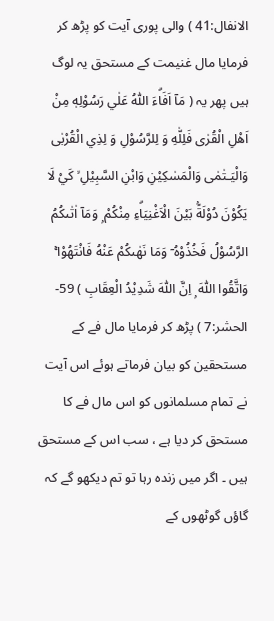الانفال:41 ) والی پوری آیت کو پڑھ کر فرمایا مال غنیمت کے مستحق یہ لوگ ہیں پھر یہ ( مَآ اَفَاۗءَ اللّٰهُ عَلٰي رَسُوْلِهٖ مِنْ اَهْلِ الْقُرٰى فَلِلّٰهِ وَ لِلرَّسُوْلِ وَ لِذِي الْقُرْبٰى وَالْيَـتٰمٰى وَالْمَسٰكِيْنِ وَابْنِ السَّبِيْلِ ۙ كَيْ لَا يَكُوْنَ دُوْلَةًۢ بَيْنَ الْاَغْنِيَاۗءِ مِنْكُمْ ۭ وَمَآ اٰتٰىكُمُ الرَّسُوْلُ فَخُذُوْهُ ۤ وَمَا نَهٰىكُمْ عَنْهُ فَانْتَهُوْا ۚ وَاتَّقُوا اللّٰهَ ۭ اِنَّ اللّٰهَ شَدِيْدُ الْعِقَابِ ) 59- الحشر:7 ) پڑھ کر فرمایا مال فے کے مستحقین کو بیان فرماتے ہوئے اس آیت نے تمام مسلمانوں کو اس مال فے کا مستحق کر دیا ہے ، سب اس کے مستحق ہیں ۔ اگر میں زندہ رہا تو تم دیکھو گے کہ گاؤں گوٹھوں کے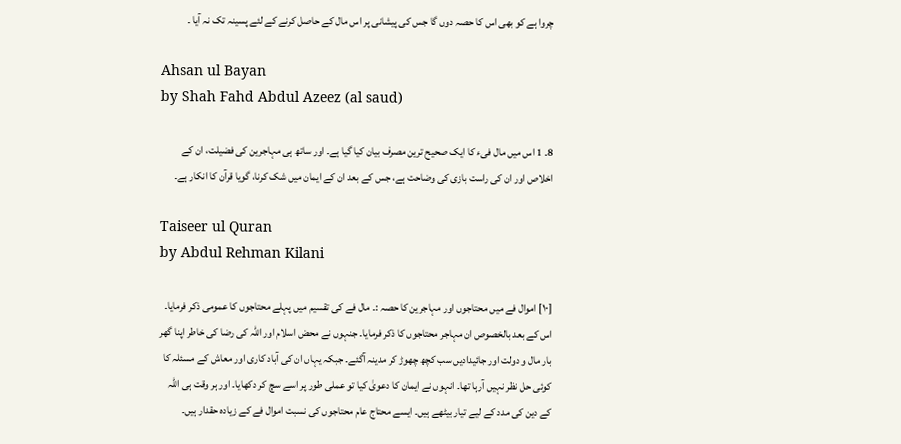چروا ہے کو بھی اس کا حصہ دوں گا جس کی پیشانی پر اس مال کے حاصل کرنے کے لئے پسینہ تک نہ آیا ۔

Ahsan ul Bayan
by Shah Fahd Abdul Azeez (al saud)

8۔ 1 اس میں مال فیء کا ایک صحیح ترین مصرف بیان کیا گیا ہے۔ اور ساتھ ہی مہاجرین کی فضیلت، ان کے اخلاص اور ان کی راست بازی کی وضاحت ہے، جس کے بعد ان کے ایمان میں شک کرنا، گویا قرآن کا انکار ہے۔

Taiseer ul Quran
by Abdul Rehman Kilani

[١٠] اموال فے میں محتاجوں اور مہاجرین کا حصہ :۔ مال فے کی تقسیم میں پہلے محتاجوں کا عمومی ذکر فرمایا۔ اس کے بعد بالخصوص ان مہاجر محتاجوں کا ذکر فرمایا۔ جنہوں نے محض اسلام اور اللہ کی رضا کی خاطر اپنا گھر بار مال و دولت اور جائیدادیں سب کچھ چھوڑ کر مدینہ آگئے۔ جبکہ یہاں ان کی آباد کاری اور معاش کے مسئلہ کا کوئی حل نظر نہیں آرہا تھا۔ انہوں نے ایمان کا دعویٰ کیا تو عملی طور پر اسے سچ کر دکھایا۔ اور ہر وقت ہی اللہ کے دین کی مدد کے لیے تیار بیٹھے ہیں۔ ایسے محتاج عام محتاجوں کی نسبت اموال فے کے زیادہ حقدار ہیں۔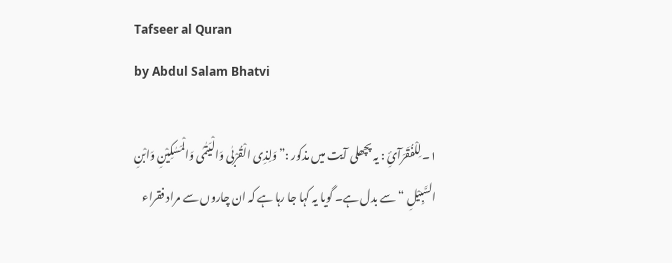Tafseer al Quran
by Abdul Salam Bhatvi

١۔ لِلْفُقَرَآئِ : یہ پچھلی آیت میں مذکور :” وَلِذِی الْقُرْبٰی وَالْیَتٰمٰی وَالْمَسٰکِیْنِ وَابْنِ السَّبِیْلِ “ سے بدل ہے۔ گویا یہ کہا جا رہا ہے کہ ان چاروں سے مراد فقراء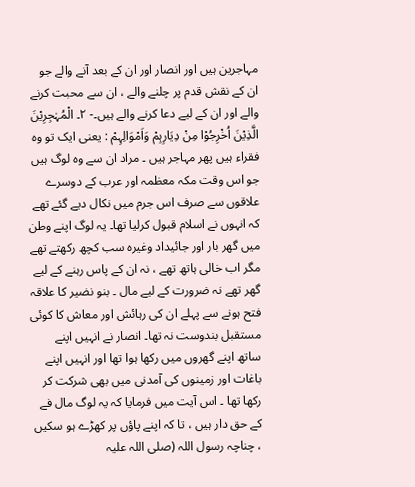مہاجرین ہیں اور انصار اور ان کے بعد آنے والے جو ان کے نقش قدم پر چلنے والے ، ان سے محبت کرنے والے اور ان کے لیے دعا کرنے والے ہیں۔- ٢۔ الْمُہٰجِرِیْنَ الَّذِیْنَ اُخْرِجُوْا مِنْ دِیَارِہِمْ وَاَمْوَالِہِمْ : یعنی ایک تو وہ فقراء ہیں پھر مہاجر ہیں ۔ مراد ان سے وہ لوگ ہیں جو اس وقت مکہ معظمہ اور عرب کے دوسرے علاقوں سے صرف اس جرم میں نکال دیے گئے تھے کہ انہوں نے اسلام قبول کرلیا تھا۔ یہ لوگ اپنے وطن میں گھر بار اور جائیداد وغیرہ سب کچھ رکھتے تھے مگر اب خالی ہاتھ تھے ، نہ ان کے پاس رہنے کے لیے گھر تھے نہ ضرورت کے لیے مال ۔ بنو نضیر کا علاقہ فتح ہونے سے پہلے ان کی رہائش اور معاش کا کوئی مستقبل بندوست نہ تھا۔ انصار نے انہیں اپنے ساتھ اپنے گھروں میں رکھا ہوا تھا اور انہیں اپنے باغات اور زمینوں کی آمدنی میں بھی شرکت کر رکھا تھا ۔ اس آیت میں فرمایا کہ یہ لوگ مال فے کے حق دار ہیں ، تا کہ اپنے پاؤں پر کھڑے ہو سکیں ، چناچہ رسول اللہ (صلی اللہ علیہ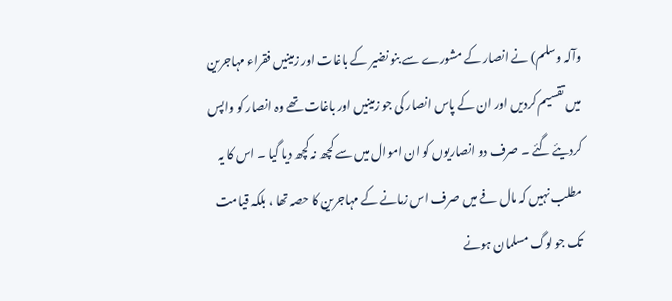وآلہ وسلم) نے انصار کے مشورے سے بنو نضیر کے باغات اور زمینیں فقراء مہاجرین میں تقسیم کردیں اور ان کے پاس انصار کی جو زمینیں اور باغات تھے وہ انصار کو واپس کردیئے گئے ۔ صرف دو انصاریوں کو ان اموال میں سے کچھ نہ کچھ دیا گیا ۔ اس کا یہ مطلب نہیں کہ مال فے میں صرف اس زمانے کے مہاجرین کا حصہ تھا ، بلکہ قیامت تک جو لوگ مسلمان ہونے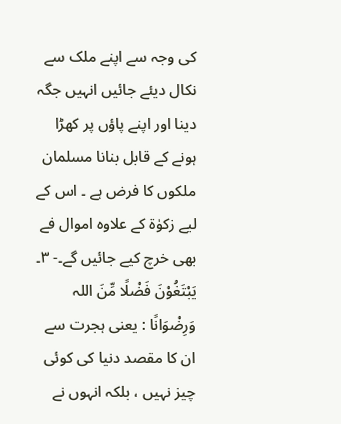کی وجہ سے اپنے ملک سے نکال دیئے جائیں انہیں جگہ دینا اور اپنے پاؤں پر کھڑا ہونے کے قابل بنانا مسلمان ملکوں کا فرض ہے ۔ اس کے لیے زکوٰۃ کے علاوہ اموال فے بھی خرچ کیے جائیں گے۔- ٣۔ یَبْتَغُوْنَ فَضْلًا مِّنَ اللہ وَرِضْوَانًا : یعنی ہجرت سے ان کا مقصد دنیا کی کوئی چیز نہیں ، بلکہ انہوں نے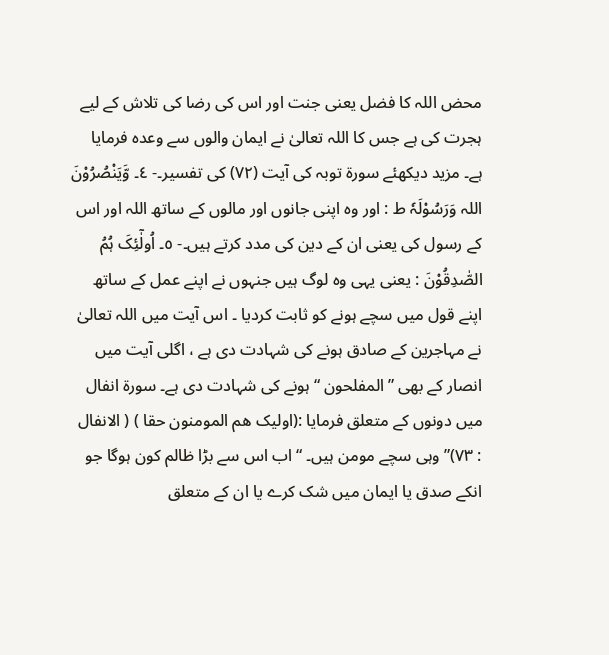محض اللہ کا فضل یعنی جنت اور اس کی رضا کی تلاش کے لیے ہجرت کی ہے جس کا اللہ تعالیٰ نے ایمان والوں سے وعدہ فرمایا ہے۔ مزید دیکھئے سورة توبہ کی آیت (٧٢) کی تفسیر۔- ٤۔ وَّیَنْصُرُوْنَ اللہ وَرَسُوْلَہٗ ط : اور وہ اپنی جانوں اور مالوں کے ساتھ اللہ اور اس کے رسول کی یعنی ان کے دین کی مدد کرتے ہیں۔- ٥۔ اُولٰٓئِکَ ہُمُ الصّٰدِقُوْنَ : یعنی یہی وہ لوگ ہیں جنہوں نے اپنے عمل کے ساتھ اپنے قول میں سچے ہونے کو ثابت کردیا ۔ اس آیت میں اللہ تعالیٰ نے مہاجرین کے صادق ہونے کی شہادت دی ہے ، اگلی آیت میں انصار کے بھی ” المفلحون “ ہونے کی شہادت دی ہے۔ سورة انفال میں دونوں کے متعلق فرمایا :(اولیک ھم المومنون حقا ) ( الانفال : ٧٣)” وہی سچے مومن ہیں۔ “ اب اس سے بڑا ظالم کون ہوگا جو انکے صدق یا ایمان میں شک کرے یا ان کے متعلق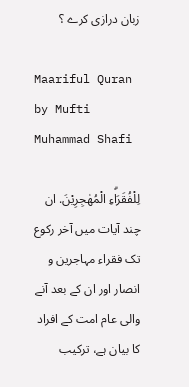زبان درازی کرے ؟

Maariful Quran
by Mufti Muhammad Shafi

لِلْفُقَرَاۗءِ الْمُهٰجِرِيْنَ. ان چند آیات میں آخر رکوع تک فقراء مہاجرین و انصار اور ان کے بعد آنے والی عام امت کے افراد کا بیان ہے، ترکیب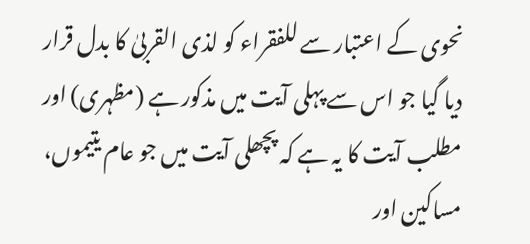نحوی کے اعتبار سے للفقراء کو لذی القربیٰ کا بدل قرار دیا گیا جو اس سے پہلی آیت میں مذکور ہے (مظہری) اور مطلب آیت کا یہ ہے کہ پچھلی آیت میں جو عام یتیموں، مساکین اور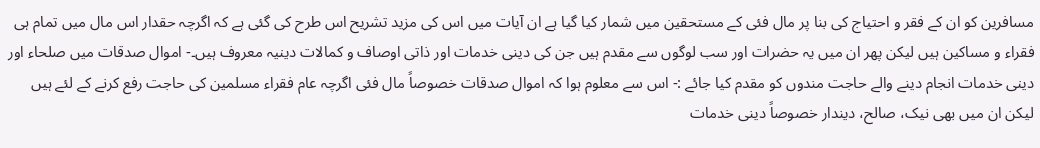مسافرین کو ان کے فقر و احتیاج کی بنا پر مال فئی کے مستحقین میں شمار کیا گیا ہے ان آیات میں اس کی مزید تشریح اس طرح کی گئی ہے کہ اگرچہ حقدار اس مال میں تمام ہی فقراء و مساکین ہیں لیکن پھر ان میں یہ حضرات اور سب لوگوں سے مقدم ہیں جن کی دینی خدمات اور ذاتی اوصاف و کمالات دینیہ معروف ہیں۔- اموال صدقات میں صلحاء اور دینی خدمات انجام دینے والے حاجت مندوں کو مقدم کیا جائے :- اس سے معلوم ہوا کہ اموال صدقات خصوصاً مال فئی اگرچہ عام فقراء مسلمین کی حاجت رفع کرنے کے لئے ہیں لیکن ان میں بھی نیک، صالح، دیندار خصوصاً دینی خدمات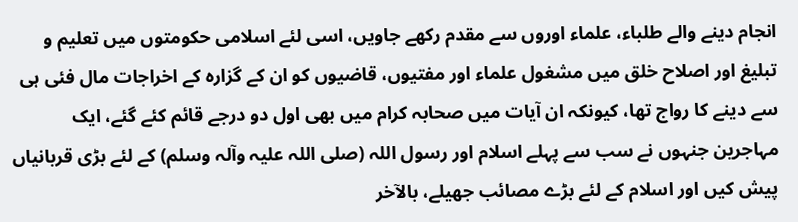انجام دینے والے طلباء، علماء اوروں سے مقدم رکھے جاویں، اسی لئے اسلامی حکومتوں میں تعلیم و تبلیغ اور اصلاح خلق میں مشغول علماء اور مفتیوں، قاضیوں کو ان کے گزارہ کے اخراجات مال فئی ہی سے دینے کا رواج تھا، کیونکہ ان آیات میں صحابہ کرام میں بھی اول دو درجے قائم کئے گئے، ایک مہاجرین جنہوں نے سب سے پہلے اسلام اور رسول اللہ (صلی اللہ علیہ وآلہ وسلم) کے لئے بڑی قربانیاں پیش کیں اور اسلام کے لئے بڑے مصائب جھیلے، بالآخر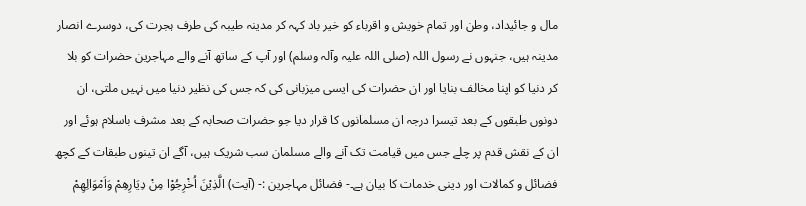مال و جائیداد، وطن اور تمام خویش و اقرباء کو خیر باد کہہ کر مدینہ طیبہ کی طرف ہجرت کی، دوسرے انصار مدینہ ہیں، جنہوں نے رسول اللہ (صلی اللہ علیہ وآلہ وسلم) اور آپ کے ساتھ آنے والے مہاجرین حضرات کو بلا کر دنیا کو اپنا مخالف بنایا اور ان حضرات کی ایسی میزبانی کی کہ جس کی نظیر دنیا میں نہیں ملتی، ان دونوں طبقوں کے بعد تیسرا درجہ ان مسلمانوں کا قرار دیا جو حضرات صحابہ کے بعد مشرف باسلام ہوئے اور ان کے نقش قدم پر چلے جس میں قیامت تک آنے والے مسلمان سب شریک ہیں، آگے ان تینوں طبقات کے کچھ فضائل و کمالات اور دینی خدمات کا بیان ہے۔- فضائل مہاجرین :- (آیت) الَّذِيْنَ اُخْرِجُوْا مِنْ دِيَارِهِمْ وَاَمْوَالِهِمْ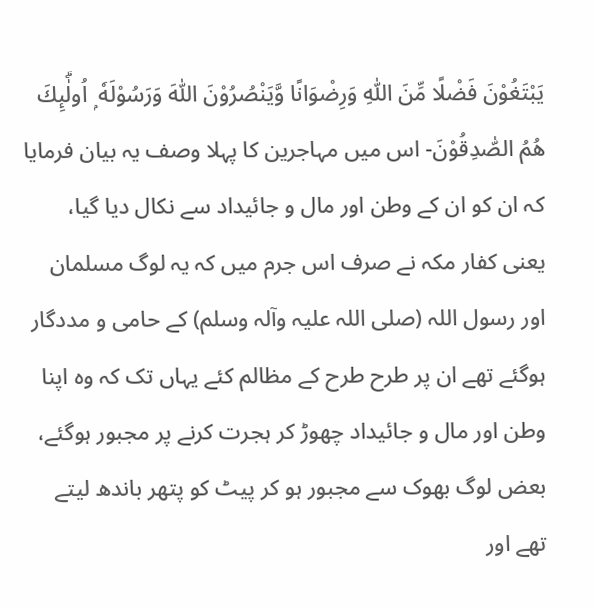يَبْتَغُوْنَ فَضْلًا مِّنَ اللّٰهِ وَرِضْوَانًا وَّيَنْصُرُوْنَ اللّٰهَ وَرَسُوْلَهٗ ۭ اُولٰۗىِٕكَ هُمُ الصّٰدِقُوْنَ- اس میں مہاجرین کا پہلا وصف یہ بیان فرمایا کہ ان کو ان کے وطن اور مال و جائیداد سے نکال دیا گیا، یعنی کفار مکہ نے صرف اس جرم میں کہ یہ لوگ مسلمان اور رسول اللہ (صلی اللہ علیہ وآلہ وسلم) کے حامی و مددگار ہوگئے تھے ان پر طرح طرح کے مظالم کئے یہاں تک کہ وہ اپنا وطن اور مال و جائیداد چھوڑ کر ہجرت کرنے پر مجبور ہوگئے، بعض لوگ بھوک سے مجبور ہو کر پیٹ کو پتھر باندھ لیتے تھے اور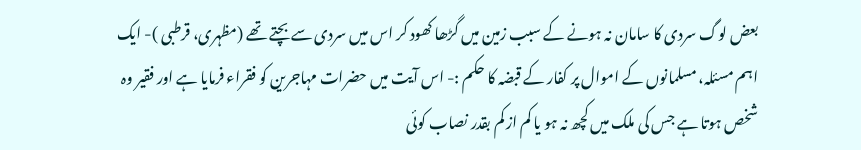بعض لوگ سردی کا سامان نہ ہونے کے سبب زمین میں گڑھا کھود کر اس میں سردی سے بچتے تھے (مظہری، قرطبی )- ایک اہم مسئلہ، مسلمانوں کے اموال پر کفار کے قبضہ کا حکم :- اس آیت میں حضرات مہاجرین کو فقراء فرمایا ہے اور فقیر وہ شخص ہوتا ہے جس کی ملک میں کچھ نہ ہو یا کم از کم بقدر نصاب کوئی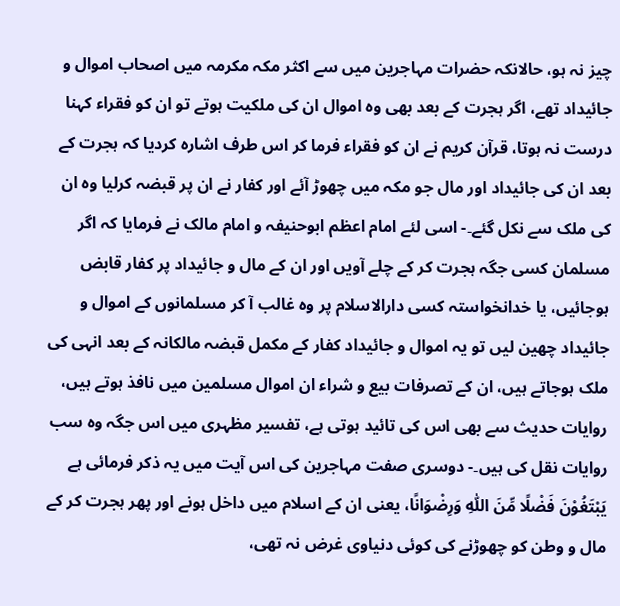چیز نہ ہو، حالانکہ حضرات مہاجرین میں سے اکثر مکہ مکرمہ میں اصحاب اموال و جائیداد تھے، اگر ہجرت کے بعد بھی وہ اموال ان کی ملکیت ہوتے تو ان کو فقراء کہنا درست نہ ہوتا، قرآن کریم نے ان کو فقراء فرما کر اس طرف اشارہ کردیا کہ ہجرت کے بعد ان کی جائیداد اور مال جو مکہ میں چھوڑ آئے اور کفار نے ان پر قبضہ کرلیا وہ ان کی ملک سے نکل گئے۔- اسی لئے امام اعظم ابوحنیفہ و امام مالک نے فرمایا کہ اگر مسلمان کسی جگہ ہجرت کر کے چلے آویں اور ان کے مال و جائیداد پر کفار قابض ہوجائیں، یا خدانخواستہ کسی دارالاسلام پر وہ غالب آ کر مسلمانوں کے اموال و جائیداد چھین لیں تو یہ اموال و جائیداد کفار کے مکمل قبضہ مالکانہ کے بعد انہی کی ملک ہوجاتے ہیں، ان کے تصرفات بیع و شراء ان اموال مسلمین میں نافذ ہوتے ہیں، روایات حدیث سے بھی اس کی تائید ہوتی ہے، تفسیر مظہری میں اس جگہ وہ سب روایات نقل کی ہیں۔- دوسری صفت مہاجرین کی اس آیت میں یہ ذکر فرمائی ہے يَبْتَغُوْنَ فَضْلًا مِّنَ اللّٰهِ وَرِضْوَانًا، یعنی ان کے اسلام میں داخل ہونے اور پھر ہجرت کر کے مال و وطن کو چھوڑنے کی کوئی دنیاوی غرض نہ تھی،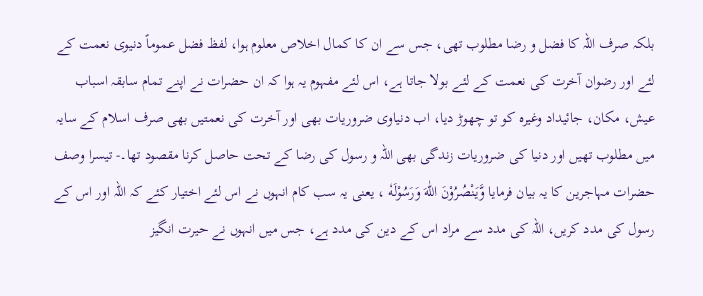بلکہ صرف اللہ کا فضل و رضا مطلوب تھی، جس سے ان کا کمال اخلاص معلوم ہوا، لفظ فضل عموماً دنیوی نعمت کے لئے اور رضوان آخرت کی نعمت کے لئے بولا جاتا ہے، اس لئے مفہوم یہ ہوا کہ ان حضرات نے اپنے تمام سابقہ اسباب عیش، مکان، جائیداد وغیرہ کو تو چھوڑ دیا، اب دنیاوی ضروریات بھی اور آخرت کی نعمتیں بھی صرف اسلام کے سایہ میں مطلوب تھیں اور دنیا کی ضروریات زندگی بھی اللہ و رسول کی رضا کے تحت حاصل کرنا مقصود تھا۔- تیسرا وصف حضرات مہاجرین کا یہ بیان فرمایا وَّيَنْصُرُوْنَ اللّٰهَ وَرَسُوْلَهٗ ، یعنی یہ سب کام انہوں نے اس لئے اختیار کئے کہ اللہ اور اس کے رسول کی مدد کریں، اللہ کی مدد سے مراد اس کے دین کی مدد ہے، جس میں انہوں نے حیرت انگیز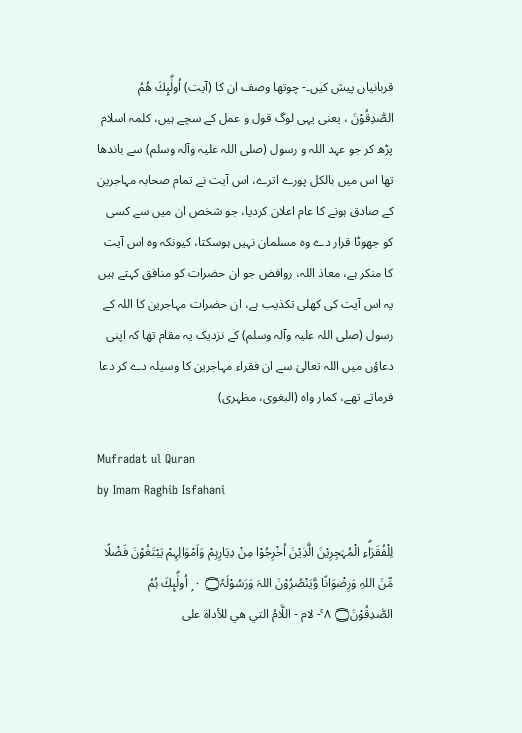قربانیاں پیش کیں۔- چوتھا وصف ان کا (آیت) اُولٰۗىِٕكَ هُمُ الصّٰدِقُوْنَ ، یعنی یہی لوگ قول و عمل کے سچے ہیں، کلمہ اسلام پڑھ کر جو عہد اللہ و رسول (صلی اللہ علیہ وآلہ وسلم) سے باندھا تھا اس میں بالکل پورے اترے، اس آیت نے تمام صحابہ مہاجرین کے صادق ہونے کا عام اعلان کردیا، جو شخص ان میں سے کسی کو جھوٹا قرار دے وہ مسلمان نہیں ہوسکتا، کیونکہ وہ اس آیت کا منکر ہے، معاذ اللہ، روافض جو ان حضرات کو منافق کہتے ہیں یہ اس آیت کی کھلی تکذیب ہے، ان حضرات مہاجرین کا اللہ کے رسول (صلی اللہ علیہ وآلہ وسلم) کے نزدیک یہ مقام تھا کہ اپنی دعاؤں میں اللہ تعالیٰ سے ان فقراء مہاجرین کا وسیلہ دے کر دعا فرماتے تھے، کمار واہ (البغوی، مظہری)

Mufradat ul Quran
by Imam Raghib Isfahani

لِلْفُقَرَاۗءِ الْمُہٰجِرِيْنَ الَّذِيْنَ اُخْرِجُوْا مِنْ دِيَارِہِمْ وَاَمْوَالِہِمْ يَبْتَغُوْنَ فَضْلًا مِّنَ اللہِ وَرِضْوَانًا وَّيَنْصُرُوْنَ اللہَ وَرَسُوْلَہٗ۝ ٠ ۭ اُولٰۗىِٕكَ ہُمُ الصّٰدِقُوْنَ۝ ٨ ۚ- لام - اللَّامُ التي هي للأداة علی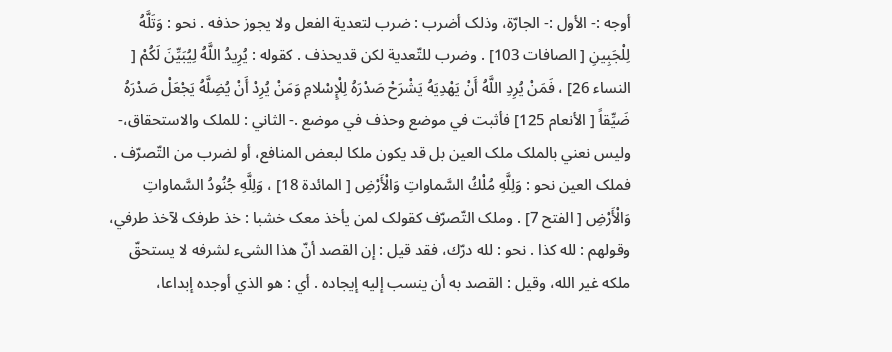أوجه :- الأول :- الجارّة، وذلک أضرب : ضرب لتعدية الفعل ولا يجوز حذفه . نحو : وَتَلَّهُ لِلْجَبِينِ [ الصافات 103] . وضرب للتّعدية لکن قدیحذف . کقوله : يُرِيدُ اللَّهُ لِيُبَيِّنَ لَكُمْ [ النساء 26] ، فَمَنْ يُرِدِ اللَّهُ أَنْ يَهْدِيَهُ يَشْرَحْ صَدْرَهُ لِلْإِسْلامِ وَمَنْ يُرِدْ أَنْ يُضِلَّهُ يَجْعَلْ صَدْرَهُ ضَيِّقاً [ الأنعام 125] فأثبت في موضع وحذف في موضع .- الثاني : للملک والاستحقاق،- ولیس نعني بالملک ملک العین بل قد يكون ملکا لبعض المنافع، أو لضرب من التّصرّف . فملک العین نحو : وَلِلَّهِ مُلْكُ السَّماواتِ وَالْأَرْضِ [ المائدة 18] ، وَلِلَّهِ جُنُودُ السَّماواتِ وَالْأَرْضِ [ الفتح 7] . وملک التّصرّف کقولک لمن يأخذ معک خشبا : خذ طرفک لآخذ طرفي، وقولهم : لله كذا . نحو : لله درّك، فقد قيل : إن القصد أنّ هذا الشیء لشرفه لا يستحقّ ملكه غير الله، وقیل : القصد به أن ينسب إليه إيجاده . أي : هو الذي أوجده إبداعا،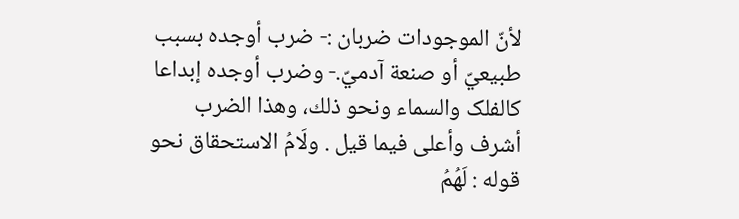لأنّ الموجودات ضربان :- ضرب أوجده بسبب طبیعيّ أو صنعة آدميّ.- وضرب أوجده إبداعا کالفلک والسماء ونحو ذلك، وهذا الضرب أشرف وأعلی فيما قيل . ولَامُ الاستحقاق نحو قوله : لَهُمُ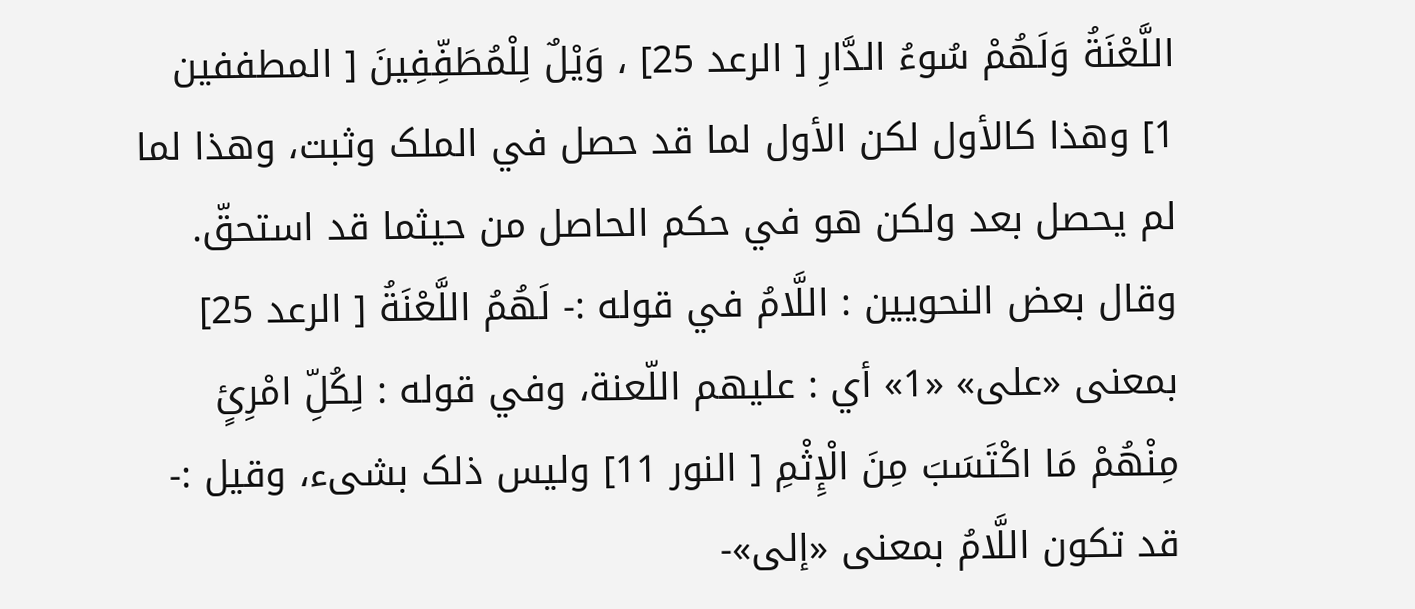اللَّعْنَةُ وَلَهُمْ سُوءُ الدَّارِ [ الرعد 25] ، وَيْلٌ لِلْمُطَفِّفِينَ [ المطففین 1] وهذا کالأول لکن الأول لما قد حصل في الملک وثبت، وهذا لما لم يحصل بعد ولکن هو في حکم الحاصل من حيثما قد استحقّ. وقال بعض النحويين : اللَّامُ في قوله :- لَهُمُ اللَّعْنَةُ [ الرعد 25] بمعنی «علی» «1» أي : عليهم اللّعنة، وفي قوله : لِكُلِّ امْرِئٍ مِنْهُمْ مَا اكْتَسَبَ مِنَ الْإِثْمِ [ النور 11] ولیس ذلک بشیء، وقیل :- قد تکون اللَّامُ بمعنی «إلى»-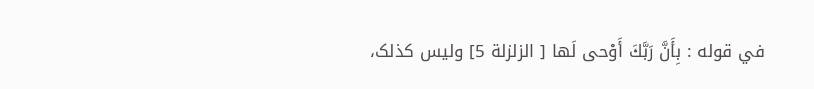في قوله : بِأَنَّ رَبَّكَ أَوْحى لَها [ الزلزلة 5] ولیس کذلک،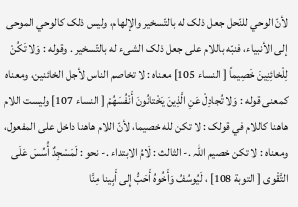لأنّ الوحي للنّحل جعل ذلک له بالتّسخیر والإلهام، ولیس ذلک کالوحي الموحی إلى الأنبیاء، فنبّه باللام علی جعل ذلک الشیء له بالتّسخیر . وقوله : وَلا تَكُنْ لِلْخائِنِينَ خَصِيماً [ النساء 105] معناه : لا تخاصم الناس لأجل الخائنين، ومعناه کمعنی قوله : وَلا تُجادِلْ عَنِ الَّذِينَ يَخْتانُونَ أَنْفُسَهُمْ [ النساء 107] ولیست اللام هاهنا کاللام في قولک : لا تکن لله خصیما، لأنّ اللام هاهنا داخل علی المفعول، ومعناه : لا تکن خصیم اللہ .- الثالث : لَامُ الابتداء .- نحو : لَمَسْجِدٌ أُسِّسَ عَلَى التَّقْوى [ التوبة 108] ، لَيُوسُفُ وَأَخُوهُ أَحَبُّ إِلى أَبِينا مِنَّا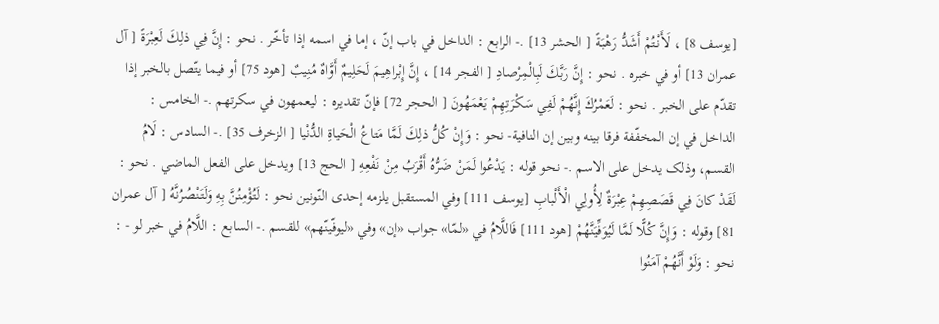[يوسف 8] ، لَأَنْتُمْ أَشَدُّ رَهْبَةً [ الحشر 13] .- الرابع : الداخل في باب إنّ ، إما في اسمه إذا تأخّر . نحو : إِنَّ فِي ذلِكَ لَعِبْرَةً [ آل عمران 13] أو في خبره . نحو : إِنَّ رَبَّكَ لَبِالْمِرْصادِ [ الفجر 14] ، إِنَّ إِبْراهِيمَ لَحَلِيمٌ أَوَّاهٌ مُنِيبٌ [هود 75] أو فيما يتّصل بالخبر إذا تقدّم علی الخبر . نحو : لَعَمْرُكَ إِنَّهُمْ لَفِي سَكْرَتِهِمْ يَعْمَهُونَ [ الحجر 72] فإنّ تقدیره : ليعمهون في سکرتهم .- الخامس : الداخل في إن المخفّفة فرقا بينه وبین إن النافية- نحو : وَإِنْ كُلُّ ذلِكَ لَمَّا مَتاعُ الْحَياةِ الدُّنْيا [ الزخرف 35] .- السادس : لَامُ القسم، وذلک يدخل علی الاسم .- نحو قوله : يَدْعُوا لَمَنْ ضَرُّهُ أَقْرَبُ مِنْ نَفْعِهِ [ الحج 13] ويدخل علی الفعل الماضي . نحو : لَقَدْ كانَ فِي قَصَصِهِمْ عِبْرَةٌ لِأُولِي الْأَلْبابِ [يوسف 111] وفي المستقبل يلزمه إحدی النّونین نحو : لَتُؤْمِنُنَّ بِهِ وَلَتَنْصُرُنَّهُ [ آل عمران 81] وقوله : وَإِنَّ كُلًّا لَمَّا لَيُوَفِّيَنَّهُمْ [هود 111] فَاللَّامُ في «لمّا» جواب «إن» وفي «ليوفّينّهم» للقسم .- السابع : اللَّامُ في خبر لو - : نحو : وَلَوْ أَنَّهُمْ آمَنُوا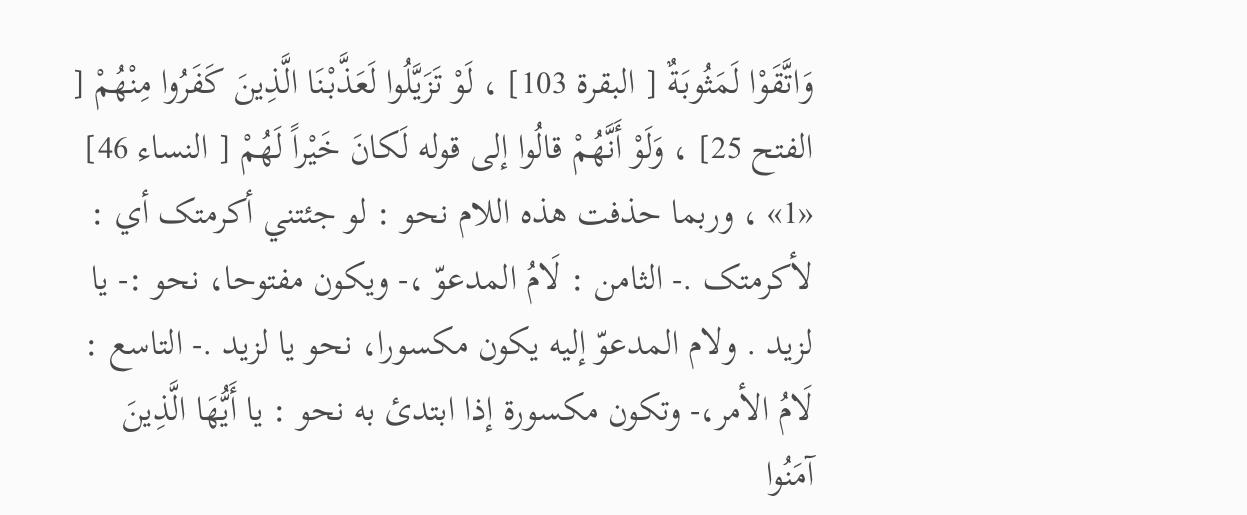وَاتَّقَوْا لَمَثُوبَةٌ [ البقرة 103] ، لَوْ تَزَيَّلُوا لَعَذَّبْنَا الَّذِينَ كَفَرُوا مِنْهُمْ [ الفتح 25] ، وَلَوْ أَنَّهُمْ قالُوا إلى قوله لَكانَ خَيْراً لَهُمْ [ النساء 46] «1» ، وربما حذفت هذه اللام نحو : لو جئتني أکرمتک أي : لأکرمتک .- الثامن : لَامُ المدعوّ ،- ويكون مفتوحا، نحو :- يا لزید . ولام المدعوّ إليه يكون مکسورا، نحو يا لزید .- التاسع : لَامُ الأمر،- وتکون مکسورة إذا ابتدئ به نحو : يا أَيُّهَا الَّذِينَ آمَنُوا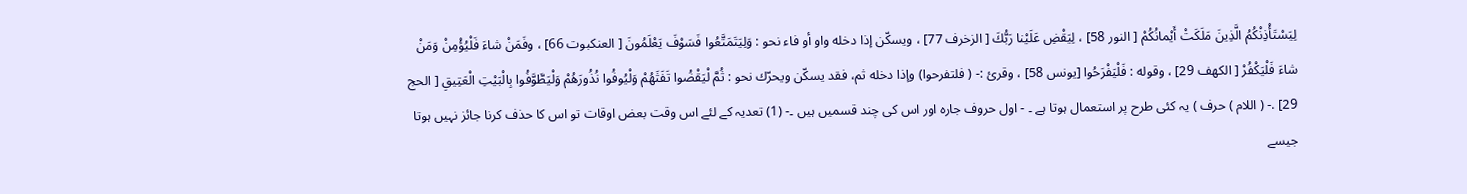لِيَسْتَأْذِنْكُمُ الَّذِينَ مَلَكَتْ أَيْمانُكُمْ [ النور 58] ، لِيَقْضِ عَلَيْنا رَبُّكَ [ الزخرف 77] ، ويسكّن إذا دخله واو أو فاء نحو : وَلِيَتَمَتَّعُوا فَسَوْفَ يَعْلَمُونَ [ العنکبوت 66] ، وفَمَنْ شاءَ فَلْيُؤْمِنْ وَمَنْ شاءَ فَلْيَكْفُرْ [ الكهف 29] ، وقوله : فَلْيَفْرَحُوا [يونس 58] ، وقرئ :- ( فلتفرحوا) وإذا دخله ثم، فقد يسكّن ويحرّك نحو : ثُمَّ لْيَقْضُوا تَفَثَهُمْ وَلْيُوفُوا نُذُورَهُمْ وَلْيَطَّوَّفُوا بِالْبَيْتِ الْعَتِيقِ [ الحج 29] .- ( اللام ) حرف ) یہ کئی طرح پر استعمال ہوتا ہے ۔ - اول حروف جارہ اور اس کی چند قسمیں ہیں ۔- (1) تعدیہ کے لئے اس وقت بعض اوقات تو اس کا حذف کرنا جائز نہیں ہوتا جیسے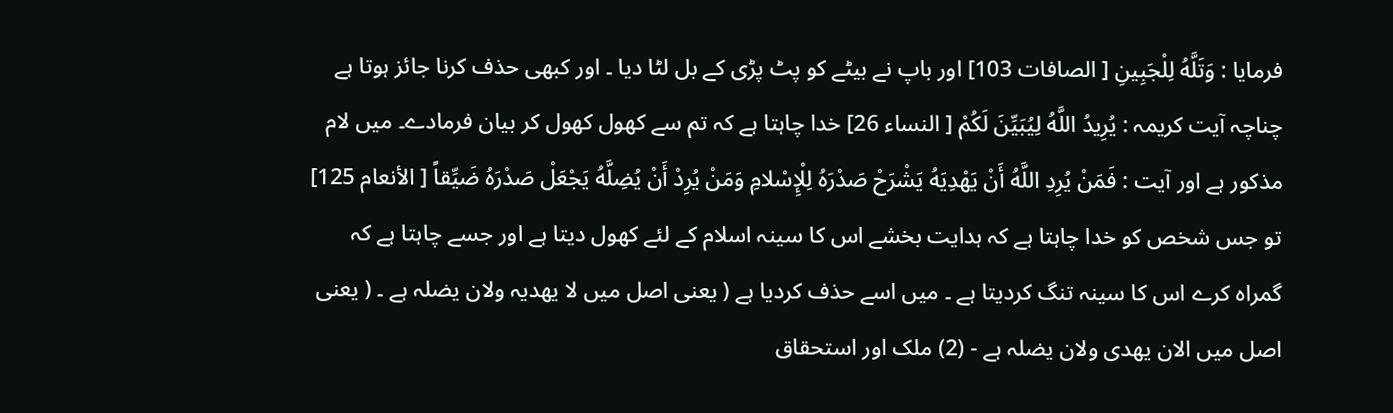فرمایا : وَتَلَّهُ لِلْجَبِينِ [ الصافات 103] اور باپ نے بیٹے کو پٹ پڑی کے بل لٹا دیا ۔ اور کبھی حذف کرنا جائز ہوتا ہے چناچہ آیت کریمہ : يُرِيدُ اللَّهُ لِيُبَيِّنَ لَكُمْ [ النساء 26] خدا چاہتا ہے کہ تم سے کھول کھول کر بیان فرمادے۔ میں لام مذکور ہے اور آیت : فَمَنْ يُرِدِ اللَّهُ أَنْ يَهْدِيَهُ يَشْرَحْ صَدْرَهُ لِلْإِسْلامِ وَمَنْ يُرِدْ أَنْ يُضِلَّهُ يَجْعَلْ صَدْرَهُ ضَيِّقاً [ الأنعام 125] تو جس شخص کو خدا چاہتا ہے کہ ہدایت بخشے اس کا سینہ اسلام کے لئے کھول دیتا ہے اور جسے چاہتا ہے کہ گمراہ کرے اس کا سینہ تنگ کردیتا ہے ۔ میں اسے حذف کردیا ہے ( یعنی اصل میں لا یھدیہ ولان یضلہ ہے ۔ ( یعنی اصل میں الان یھدی ولان یضلہ ہے - (2) ملک اور استحقاق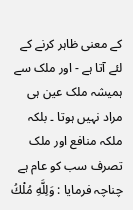کے معنی ظاہر کرنے کے لئے آتا ہے - اور ملک سے ہمیشہ ملک عین ہی مراد نہیں ہوتا ۔ بلکہ ملکہ منافع اور ملک تصرف سب کو عام ہے چناچہ فرمایا : وَلِلَّهِ مُلْكُ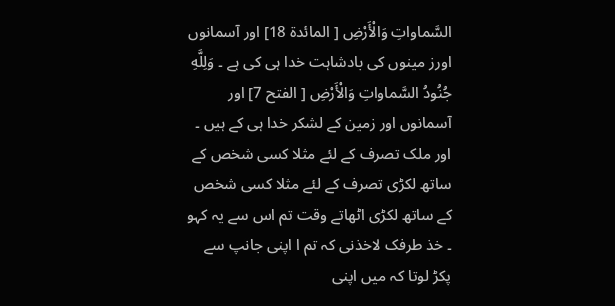السَّماواتِ وَالْأَرْضِ [ المائدة 18] اور آسمانوں اورز مینوں کی بادشاہت خدا ہی کی ہے ۔ وَلِلَّهِ جُنُودُ السَّماواتِ وَالْأَرْضِ [ الفتح 7] اور آسمانوں اور زمین کے لشکر خدا ہی کے ہیں ۔ اور ملک تصرف کے لئے مثلا کسی شخص کے ساتھ لکڑی تصرف کے لئے مثلا کسی شخص کے ساتھ لکڑی اٹھاتے وقت تم اس سے یہ کہو ۔ خذ طرفک لاخذنی کہ تم ا اپنی جانپ سے پکڑ لوتا کہ میں اپنی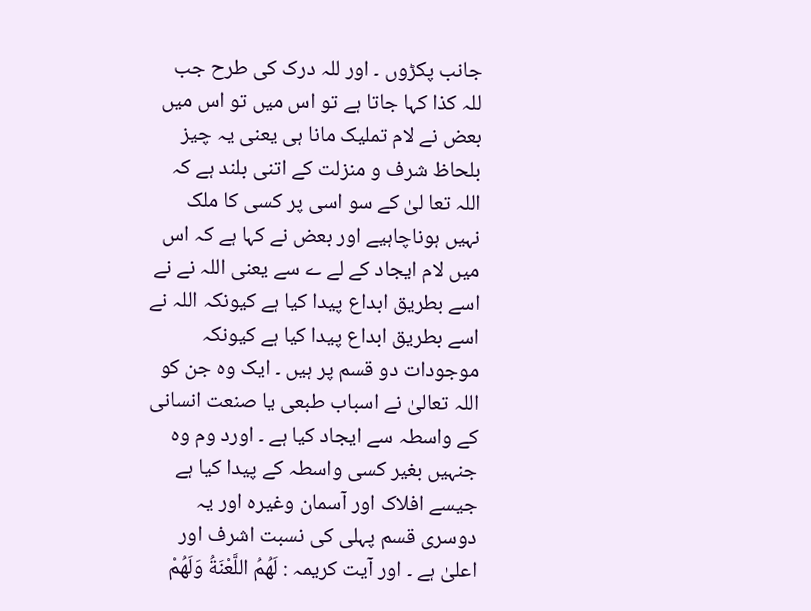جانب پکڑوں ۔ اور للہ درک کی طرح جب للہ کذا کہا جاتا ہے تو اس میں تو اس میں بعض نے لام تملیک مانا ہی یعنی یہ چیز بلحاظ شرف و منزلت کے اتنی بلند ہے کہ اللہ تعا لیٰ کے سو اسی پر کسی کا ملک نہیں ہوناچاہیے اور بعض نے کہا ہے کہ اس میں لام ایجاد کے لے ے سے یعنی اللہ نے نے اسے بطریق ابداع پیدا کیا ہے کیونکہ اللہ نے اسے بطریق ابداع پیدا کیا ہے کیونکہ موجودات دو قسم پر ہیں ۔ ایک وہ جن کو اللہ تعالیٰ نے اسباب طبعی یا صنعت انسانی کے واسطہ سے ایجاد کیا ہے ۔ اورد وم وہ جنہیں بغیر کسی واسطہ کے پیدا کیا ہے جیسے افلاک اور آسمان وغیرہ اور یہ دوسری قسم پہلی کی نسبت اشرف اور اعلیٰ ہے ۔ اور آیت کریمہ : لَهُمُ اللَّعْنَةُ وَلَهُمْ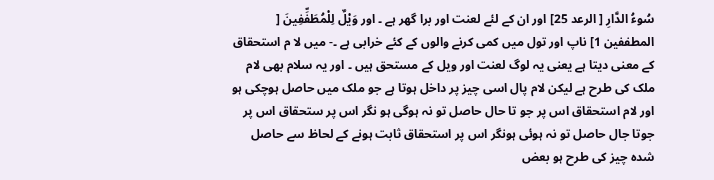سُوءُ الدَّارِ [ الرعد 25] اور ان کے لئے لعنت اور برا گھر ہے ۔ اور وَيْلٌ لِلْمُطَفِّفِينَ [ المطففین 1] ناپ اور تول میں کمی کرنے والوں کے کئے خرابی ہے ۔- میں لا م استحقاق کے معنی دیتا ہے یعنی یہ لوگ لعنت اور ویل کے مستحق ہیں ۔ اور یہ سلام بھی لام ملک کی طرح ہے لیکن لام پال اسی چیز پر داخل ہوتا ہے جو ملک میں حاصل ہوچکی ہو اور لام استحقاق اس پر جو تا حال حاصل تو نہ ہوگی ہو نگر اس پر ستحقاق اس پر جوتا جال حاصل تو نہ ہوئی ہونگر اس پر استحقاق ثابت ہونے کے لحاظ سے حاصل شدہ چیز کی طرح ہو بعض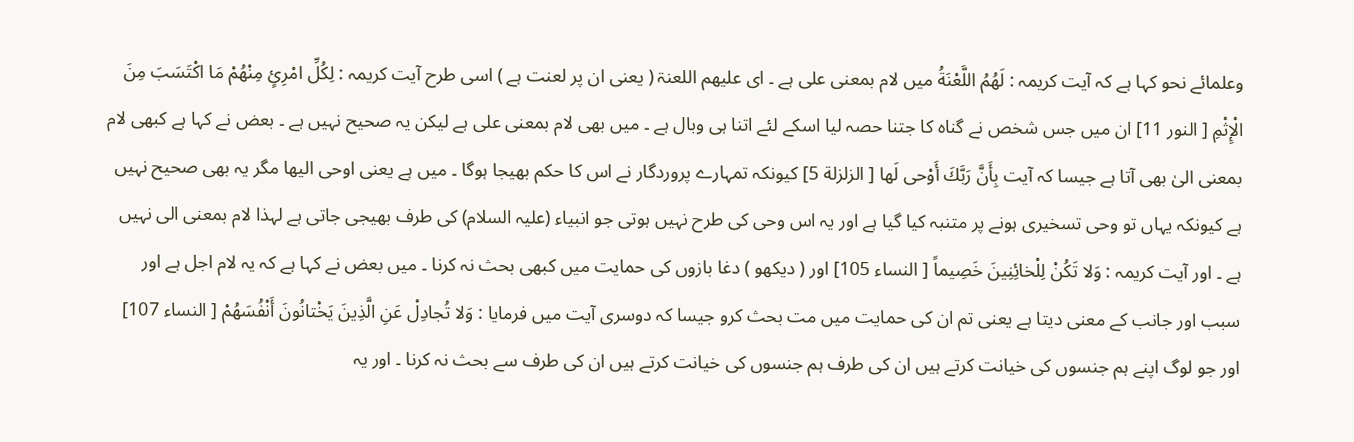وعلمائے نحو کہا ہے کہ آیت کریمہ : لَهُمُ اللَّعْنَةُ میں لام بمعنی علی ہے ۔ ای علیھم اللعنۃ ( یعنی ان پر لعنت ہے ) اسی طرح آیت کریمہ : لِكُلِّ امْرِئٍ مِنْهُمْ مَا اكْتَسَبَ مِنَ الْإِثْمِ [ النور 11] ان میں جس شخص نے گناہ کا جتنا حصہ لیا اسکے لئے اتنا ہی وبال ہے ۔ میں بھی لام بمعنی علی ہے لیکن یہ صحیح نہیں ہے ۔ بعض نے کہا ہے کبھی لام بمعنی الیٰ بھی آتا ہے جیسا کہ آیت بِأَنَّ رَبَّكَ أَوْحى لَها [ الزلزلة 5] کیونکہ تمہارے پروردگار نے اس کا حکم بھیجا ہوگا ۔ میں ہے یعنی اوحی الیھا مگر یہ بھی صحیح نہیں ہے کیونکہ یہاں تو وحی تسخیری ہونے پر متنبہ کیا گیا ہے اور یہ اس وحی کی طرح نہیں ہوتی جو انبیاء (علیہ السلام) کی طرف بھیجی جاتی ہے لہذا لام بمعنی الی نہیں ہے ۔ اور آیت کریمہ : وَلا تَكُنْ لِلْخائِنِينَ خَصِيماً [ النساء 105] اور ( دیکھو ) دغا بازوں کی حمایت میں کبھی بحث نہ کرنا ۔ میں بعض نے کہا ہے کہ یہ لام اجل ہے اور سبب اور جانب کے معنی دیتا ہے یعنی تم ان کی حمایت میں مت بحث کرو جیسا کہ دوسری آیت میں فرمایا : وَلا تُجادِلْ عَنِ الَّذِينَ يَخْتانُونَ أَنْفُسَهُمْ [ النساء 107] اور جو لوگ اپنے ہم جنسوں کی خیانت کرتے ہیں ان کی طرف ہم جنسوں کی خیانت کرتے ہیں ان کی طرف سے بحث نہ کرنا ۔ اور یہ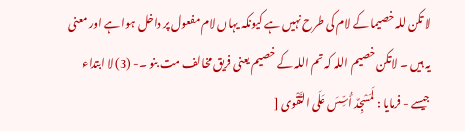لا تکن للہ خصیما کے لام کی طرح نہیں ہے کیونکہ یہاں لام مفعول پر داخل ہوا ہے اور معنی یہ ہیں ۔ لاتکن خصیم اللہ کہ تم اللہ کے خصیم یعنی فریق مخالف مت بنو ۔- (3) لا ابتداء جیسے - فرمایا : لَمَسْجِدٌ أُسِّسَ عَلَى التَّقْوى [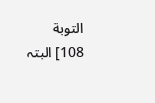التوبة 108] البتہ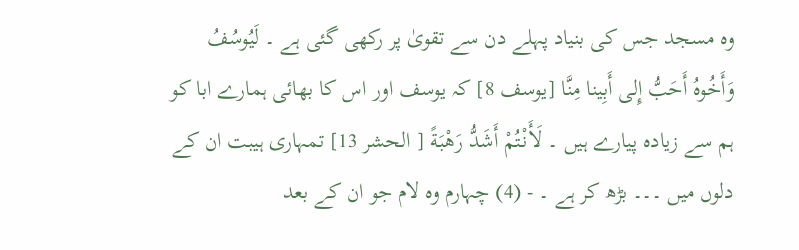وہ مسجد جس کی بنیاد پہلے دن سے تقویٰ پر رکھی گئی ہے ۔ لَيُوسُفُ وَأَخُوهُ أَحَبُّ إِلى أَبِينا مِنَّا [يوسف 8] کہ یوسف اور اس کا بھائی ہمارے ابا کو ہم سے زیادہ پیارے ہیں ۔ لَأَنْتُمْ أَشَدُّ رَهْبَةً [ الحشر 13] تمہاری ہیبت ان کے دلوں میں ۔۔۔ بڑھ کر ہے ۔ - (4) چہارم وہ لام جو ان کے بعد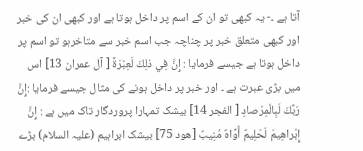آتا ہے ۔- یہ کبھی تو ان کے اسم پر داخل ہوتا ہے اور کبھی ان کی خبر اور کبھی متعلق خبر پر چناچہ جب اسم خبر سے متاخرہو تو اسم پر داخل ہوتا ہے جیسے فرمایا : إِنَّ فِي ذلِكَ لَعِبْرَةً [ آل عمران 13] اس میں بڑی عبرت ہے ۔ اور خبر پر داخل ہونے کی مثال جیسے فرمایا :إِنَّ رَبَّكَ لَبِالْمِرْصادِ [ الفجر 14] بیشک تمہارا پروردگار تاک میں ہے : إِنَّ إِبْراهِيمَ لَحَلِيمٌ أَوَّاهٌ مُنِيبٌ [هود 75] بیشک ابراہیم (علیہ السلام) بڑے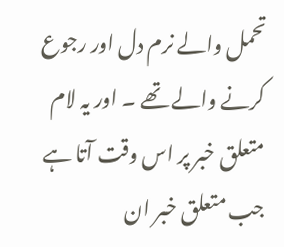تحمل والے نرم دل اور رجوع کرنے والے تھے ۔ اور یہ لام متعلق خبر پر اس وقت آتا ہے جب متعلق خبر ان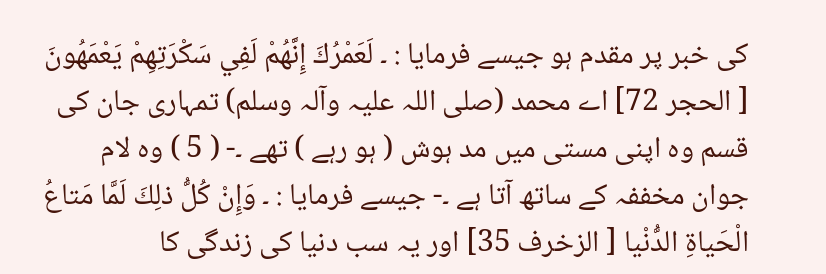کی خبر پر مقدم ہو جیسے فرمایا : ۔ لَعَمْرُكَ إِنَّهُمْ لَفِي سَكْرَتِهِمْ يَعْمَهُونَ [ الحجر 72] اے محمد (صلی اللہ علیہ وآلہ وسلم) تمہاری جان کی قسم وہ اپنی مستی میں مد ہوش ( ہو رہے ) تھے ۔- ( 5 ) وہ لام جوان مخففہ کے ساتھ آتا ہے ۔- جیسے فرمایا : ۔ وَإِنْ كُلُّ ذلِكَ لَمَّا مَتاعُ الْحَياةِ الدُّنْيا [ الزخرف 35] اور یہ سب دنیا کی زندگی کا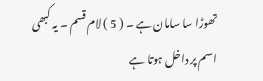تھوڑا سا سامان ہے ۔ ( 5 ) لام قسم ۔ یہ کبھی اسم پر داخل ہوتا ہے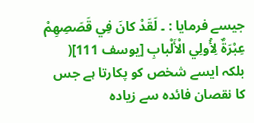جیسے فرمایا : ۔ لَقَدْ كانَ فِي قَصَصِهِمْ عِبْرَةٌ لِأُولِي الْأَلْبابِ [يوسف 111]( بلکہ ایسے شخص کو پکارتا ہے جس کا نقصان فائدہ سے زیادہ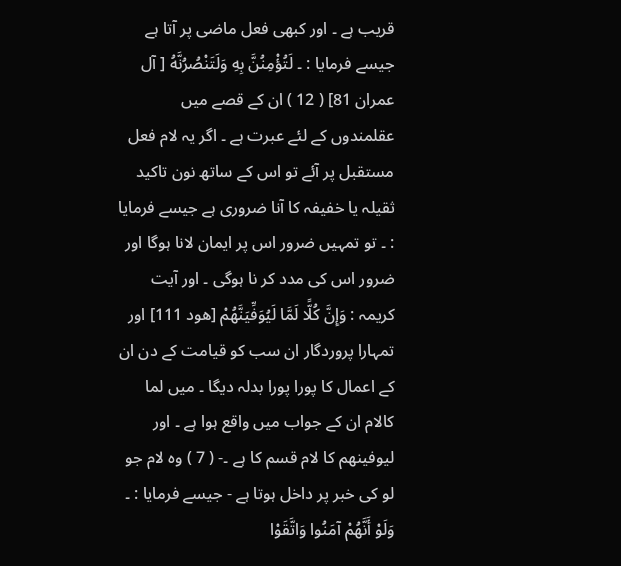قریب ہے ۔ اور کبھی فعل ماضی پر آتا ہے جیسے فرمایا : ۔ لَتُؤْمِنُنَّ بِهِ وَلَتَنْصُرُنَّهُ [ آل عمران 81] ( 12 ) ان کے قصے میں عقلمندوں کے لئے عبرت ہے ۔ اگر یہ لام فعل مستقبل پر آئے تو اس کے ساتھ نون تاکید ثقیلہ یا خفیفہ کا آنا ضروری ہے جیسے فرمایا : ۔ تو تمہیں ضرور اس پر ایمان لانا ہوگا اور ضرور اس کی مدد کر نا ہوگی ۔ اور آیت کریمہ : وَإِنَّ كُلًّا لَمَّا لَيُوَفِّيَنَّهُمْ [هود 111] اور تمہارا پروردگار ان سب کو قیامت کے دن ان کے اعمال کا پورا پورا بدلہ دیگا ۔ میں لما کالام ان کے جواب میں واقع ہوا ہے ۔ اور لیوفینھم کا لام قسم کا ہے ۔- ( 7 ) وہ لام جو لو کی خبر پر داخل ہوتا ہے - جیسے فرمایا : ۔ وَلَوْ أَنَّهُمْ آمَنُوا وَاتَّقَوْا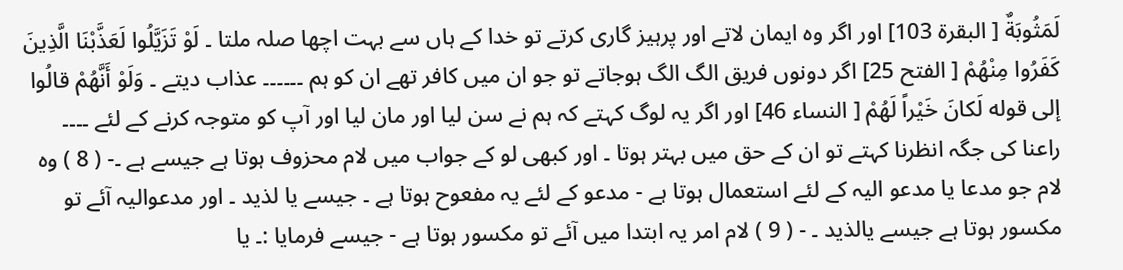لَمَثُوبَةٌ [ البقرة 103] اور اگر وہ ایمان لاتے اور پرہیز گاری کرتے تو خدا کے ہاں سے بہت اچھا صلہ ملتا ۔ لَوْ تَزَيَّلُوا لَعَذَّبْنَا الَّذِينَ كَفَرُوا مِنْهُمْ [ الفتح 25] اگر دونوں فریق الگ الگ ہوجاتے تو جو ان میں کافر تھے ان کو ہم ۔۔۔۔۔۔ عذاب دیتے ۔ وَلَوْ أَنَّهُمْ قالُوا إلى قوله لَكانَ خَيْراً لَهُمْ [ النساء 46] اور اگر یہ لوگ کہتے کہ ہم نے سن لیا اور مان لیا اور آپ کو متوجہ کرنے کے لئے ۔۔۔۔ راعنا کی جگہ انظرنا کہتے تو ان کے حق میں بہتر ہوتا ۔ اور کبھی لو کے جواب میں لام محزوف ہوتا ہے جیسے ہے ۔- ( 8 ) وہ لام جو مدعا یا مدعو الیہ کے لئے استعمال ہوتا ہے - مدعو کے لئے یہ مفعوح ہوتا ہے ۔ جیسے یا لذید ۔ اور مدعوالیہ آئے تو مکسور ہوتا ہے جیسے یالذید ۔ - ( 9 ) لام امر یہ ابتدا میں آئے تو مکسور ہوتا ہے - جیسے فرمایا :۔ يا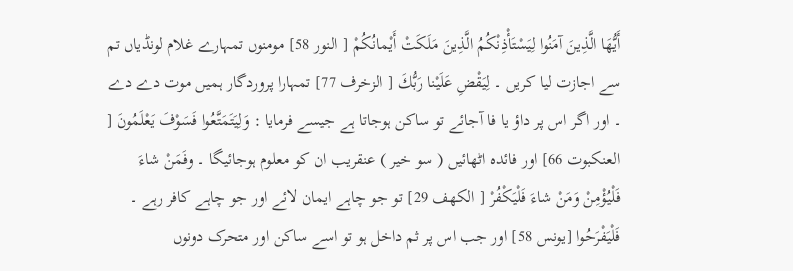أَيُّهَا الَّذِينَ آمَنُوا لِيَسْتَأْذِنْكُمُ الَّذِينَ مَلَكَتْ أَيْمانُكُمْ [ النور 58] مومنوں تمہارے غلام لونڈیاں تم سے اجازت لیا کریں ۔ لِيَقْضِ عَلَيْنا رَبُّكَ [ الزخرف 77] تمہارا پروردگار ہمیں موت دے دے ۔ اور اگر اس پر داؤ یا فا آجائے تو ساکن ہوجاتا ہے جیسے فرمایا : وَلِيَتَمَتَّعُوا فَسَوْفَ يَعْلَمُونَ [ العنکبوت 66] اور فائدہ اٹھائیں ( سو خیر ) عنقریب ان کو معلوم ہوجائیگا ۔ وفَمَنْ شاءَ فَلْيُؤْمِنْ وَمَنْ شاءَ فَلْيَكْفُرْ [ الكهف 29] تو جو چاہے ایمان لائے اور جو چاہے کافر رہے ۔ فَلْيَفْرَحُوا [يونس 58] اور جب اس پر ثم داخل ہو تو اسے ساکن اور متحرک دونوں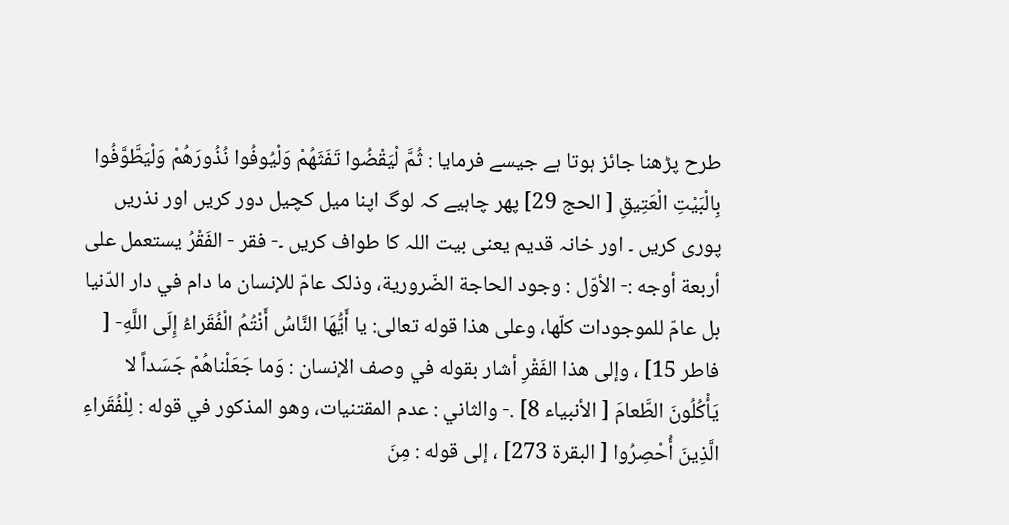طرح پڑھنا جائز ہوتا ہے جیسے فرمایا : ثُمَّ لْيَقْضُوا تَفَثَهُمْ وَلْيُوفُوا نُذُورَهُمْ وَلْيَطَّوَّفُوا بِالْبَيْتِ الْعَتِيقِ [ الحج 29] پھر چاہیے کہ لوگ اپنا میل کچیل دور کریں اور نذریں پوری کریں ۔ اور خانہ قدیم یعنی بیت اللہ کا طواف کریں ۔- فقر - الفَقْرُ يستعمل علی أربعة أوجه :- الأوّل : وجود الحاجة الضّرورية، وذلک عامّ للإنسان ما دام في دار الدّنيا بل عامّ للموجودات کلّها، وعلی هذا قوله تعالی: يا أَيُّهَا النَّاسُ أَنْتُمُ الْفُقَراءُ إِلَى اللَّهِ- [ فاطر 15] ، وإلى هذا الفَقْرِ أشار بقوله في وصف الإنسان : وَما جَعَلْناهُمْ جَسَداً لا يَأْكُلُونَ الطَّعامَ [ الأنبیاء 8] .- والثاني : عدم المقتنیات، وهو المذکور في قوله : لِلْفُقَراءِ الَّذِينَ أُحْصِرُوا [ البقرة 273] ، إلى قوله : مِنَ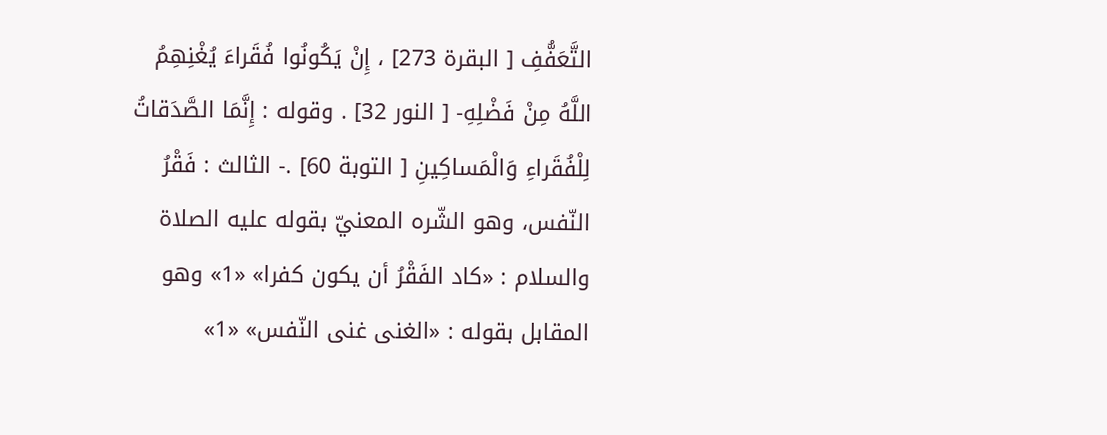التَّعَفُّفِ [ البقرة 273] ، إِنْ يَكُونُوا فُقَراءَ يُغْنِهِمُ اللَّهُ مِنْ فَضْلِهِ- [ النور 32] . وقوله : إِنَّمَا الصَّدَقاتُ لِلْفُقَراءِ وَالْمَساكِينِ [ التوبة 60] .- الثالث : فَقْرُ النّفس، وهو الشّره المعنيّ بقوله عليه الصلاة والسلام : «كاد الفَقْرُ أن يكون کفرا» «1» وهو المقابل بقوله : «الغنی غنی النّفس» «1»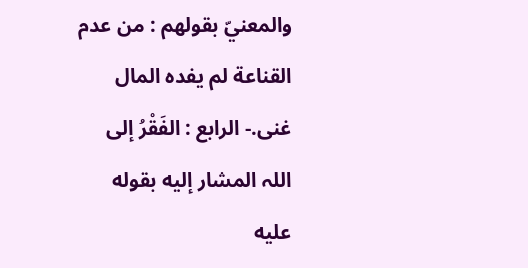والمعنيّ بقولهم : من عدم القناعة لم يفده المال غنی.- الرابع : الفَقْرُ إلى اللہ المشار إليه بقوله عليه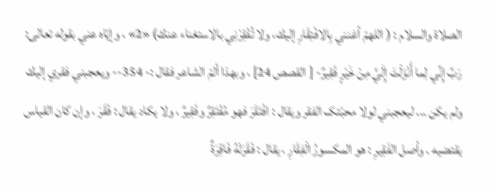الصلاة والسلام : ( اللهمّ أغنني بِالافْتِقَارِ إليك، ولا تُفْقِرْنِي بالاستغناء عنك) «2» ، وإيّاه عني بقوله تعالی: رَبِّ إِنِّي لِما أَنْزَلْتَ إِلَيَّ مِنْ خَيْرٍ فَقِيرٌ- [ القصص 24] ، وبهذا ألمّ الشاعر فقال :- 354-- ويعجبني فقري إليك ولم يكن ... ليعجبني لولا محبّتک الفقر ويقال : افْتَقَرَ فهو مُفْتَقِرٌ وفَقِيرٌ ، ولا يكاد يقال : فَقَرَ ، وإن کان القیاس يقتضيه . وأصل الفَقِيرِ : هو المکسورُ الْفِقَارِ ، يقال : فَقَرَتْهُ فَاقِرَةٌ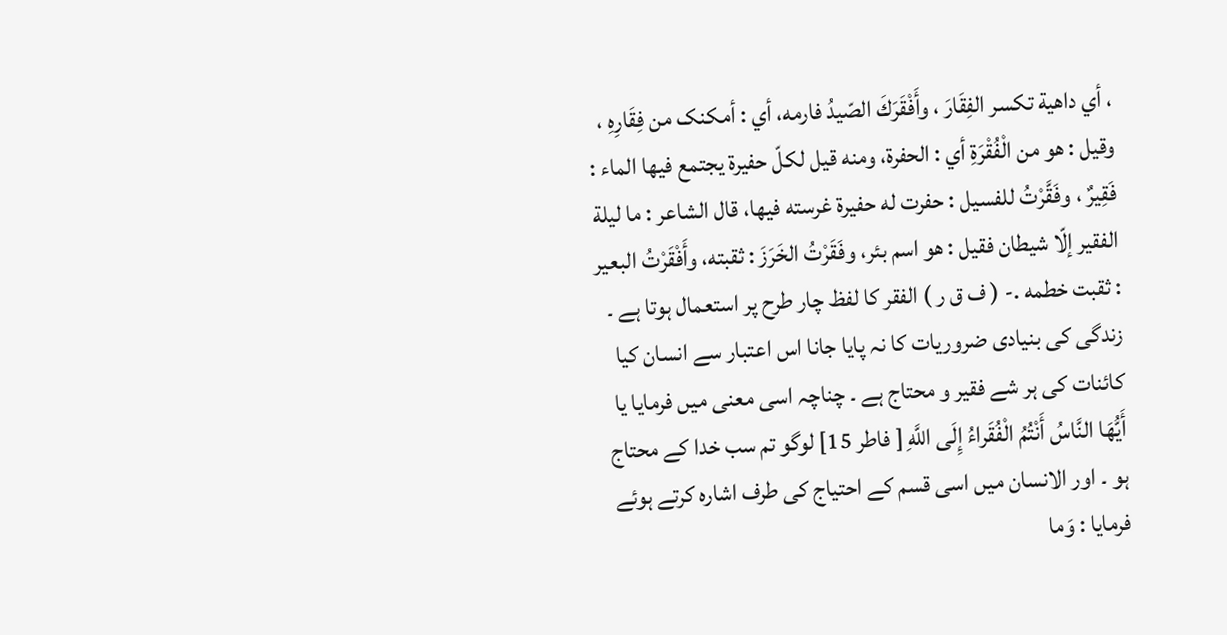، أي داهية تکسر الفِقَارَ ، وأَفْقَرَكَ الصّيدُ فارمه، أي : أمكنک من فِقَارِهِ ، وقیل : هو من الْفُقْرَةِ أي : الحفرة، ومنه قيل لكلّ حفیرة يجتمع فيها الماء : فَقِيرٌ ، وفَقَّرْتُ للفسیل : حفرت له حفیرة غرسته فيها، قال الشاعر : ما ليلة الفقیر إلّا شيطان فقیل : هو اسم بئر، وفَقَرْتُ الخَرَزَ : ثقبته، وأَفْقَرْتُ البعیر : ثقبت خطمه .- ( ف ق ر ) الفقر کا لفظ چار طرح پر استعمال ہوتا ہے ۔ زندگی کی بنیادی ضروریات کا نہ پایا جانا اس اعتبار سے انسان کیا کائنات کی ہر شے فقیر و محتاج ہے ۔ چناچہ اسی معنی میں فرمایا يا أَيُّهَا النَّاسُ أَنْتُمُ الْفُقَراءُ إِلَى اللَّهِ [ فاطر 15] لوگو تم سب خدا کے محتاج ہو ۔ اور الانسان میں اسی قسم کے احتیاج کی طرف اشارہ کرتے ہوئے فرمایا : وَما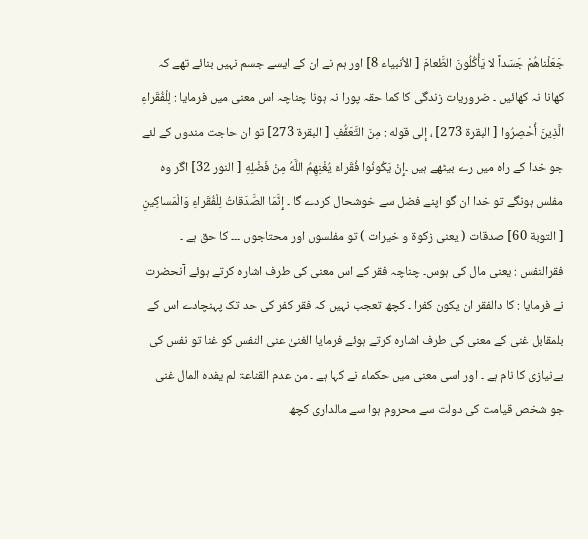جَعَلْناهُمْ جَسَداً لا يَأْكُلُونَ الطَّعامَ [ الأنبیاء 8] اور ہم نے ان کے ایسے جسم نہیں بنائے تھے کہ کھانا نہ کھائیں ۔ ضروریات زندگی کا کما حقہ پورا نہ ہونا چناچہ اس معنی میں فرمایا : لِلْفُقَراءِ الَّذِينَ أُحْصِرُوا [ البقرة 273] ، إلى قوله : مِنَ التَّعَفُّفِ [ البقرة 273] تو ان حاجت مندوں کے لئے جو خدا کے راہ میں رے بیٹھے ہیں ۔إِنْ يَكُونُوا فُقَراءَ يُغْنِهِمُ اللَّهُ مِنْ فَضْلِهِ [ النور 32] اگر وہ مفلس ہونگے تو خدا ان گو اپنے فضل سے خوشحال کردے گا ۔ إِنَّمَا الصَّدَقاتُ لِلْفُقَراءِ وَالْمَساكِينِ [ التوبة 60] صدقات ( یعنی زکوۃ و خیرات ) تو مفلسوں اور محتاجوں ۔۔۔ کا حق ہے ۔ فقرالنفس : یعنی مال کی ہوس۔ چناچہ فقر کے اس معنی کی طرف اشارہ کرتے ہوئے آنحضرت نے فرمایا : کا دالفقر ان یکون کفرا ۔ کچھ تعجب نہیں کہ فقر کفر کی حد تک پہنچادے اس کے بلمقابل غنی کے معنی کی طرف اشارہ کرتے ہوئے فرمایا الغنیٰ عنی النفس کو غنا تو نفس کی بےنیازی کا نام ہے ۔ اور اسی معنی میں حکماء نے کہا ہے ۔ من عدم القناعۃ لم یفدہ المال غنی جو شخص قیامت کی دولت سے محروم ہوا سے مالداری کچھ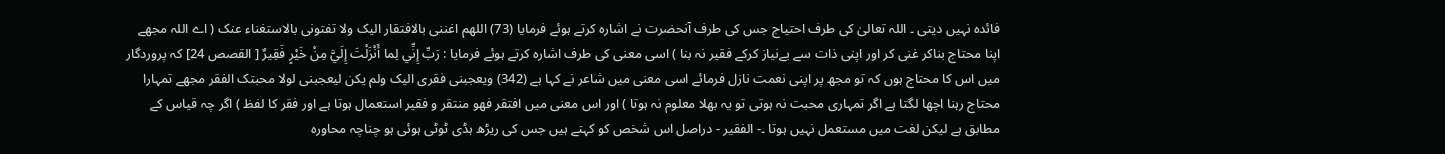فائدہ نہیں دیتی ۔ اللہ تعالیٰ کی طرف احتیاج جس کی طرف آنحضرت نے اشارہ کرتے ہوئے فرمایا (73) اللھم اغننی بالافتقار الیک ولا تفتونی بالاستغناء عنک ( اے اللہ مجھے اپنا محتاج بناکر غنی کر اور اپنی ذات سے بےنیاز کرکے فقیر نہ بنا ) اسی معنی کی طرف اشارہ کرتے ہوئے فرمایا : رَبِّ إِنِّي لِما أَنْزَلْتَ إِلَيَّ مِنْ خَيْرٍ فَقِيرٌ [ القصص 24] کہ پروردگار میں اس کا محتاج ہوں کہ تو مجھ پر اپنی نعمت نازل فرمائے اسی معنی میں شاعر نے کہا ہے (342) ویعجبنی فقری الیک ولم یکن لیعجبنی لولا محبتک الفقر مجھے تمہارا محتاج رہنا اچھا لگتا ہے اگر تمہاری محبت نہ ہوتی تو یہ بھلا معلوم نہ ہوتا ) اور اس معنی میں افتقر فھو منتقر و فقیر استعمال ہوتا ہے اور فقر کا لفظ ) اگر چہ قیاس کے مطابق ہے لیکن لغت میں مستعمل نہیں ہوتا ۔- الفقیر - دراصل اس شخص کو کہتے ہیں جس کی ریڑھ ہڈی ٹوٹی ہوئی ہو چناچہ محاورہ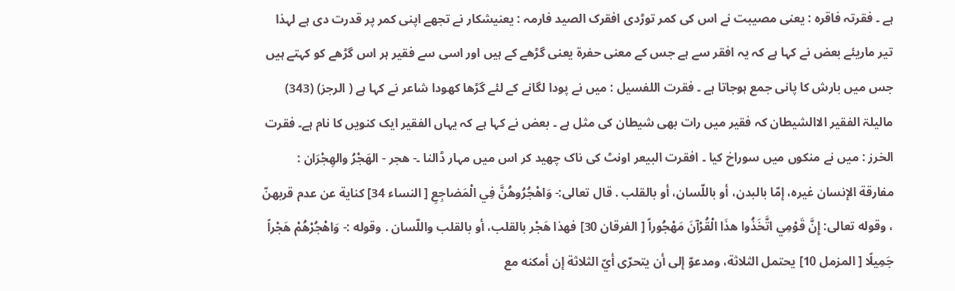ہے ۔ فقرتہ فاقرہ : یعنی مصیبت نے اس کی کمر توڑدی افقرک الصید فارمہ : یعنیشکار نے تجھے اپنی کمر پر قدرت دی ہے لہذا تیر ماریئے بعض نے کہا ہے کہ یہ افقر سے ہے جس کے معنی حفرۃ یعنی گڑھے کے ہیں اور اسی سے فقیر ہر اس گڑھے کو کہتے ہیں جس میں بارش کا پانی جمع ہوجاتا ہے ۔ فقرت اللفسیل : میں نے پودا لگانے کے لئے گڑھا کھودا شاعر نے کہا ہے ( الرجز) (343) مالیلۃ الفقیر الاالشیطان کہ فقیر میں رات بھی شیطان کی مثل ہے ۔ بعض نے کہا ہے کہ یہاں الفقیر ایک کنویں کا نام ہے۔ فقرت الخرز : میں نے منکوں میں سوراخ کیا ۔ افقرت البیعر اونٹ کی ناک چھید کر اس میں مہار ڈالنا ۔- هجر - الهَجْرُ والهِجْرَان : مفارقة الإنسان غيره، إمّا بالبدن، أو باللّسان، أو بالقلب . قال تعالی:- وَاهْجُرُوهُنَّ فِي الْمَضاجِعِ [ النساء 34] كناية عن عدم قربهنّ ، وقوله تعالی: إِنَّ قَوْمِي اتَّخَذُوا هذَا الْقُرْآنَ مَهْجُوراً [ الفرقان 30] فهذا هَجْر بالقلب، أو بالقلب واللّسان . وقوله :- وَاهْجُرْهُمْ هَجْراً جَمِيلًا [ المزمل 10] يحتمل الثلاثة، ومدعوّ إلى أن يتحرّى أيّ الثلاثة إن أمكنه مع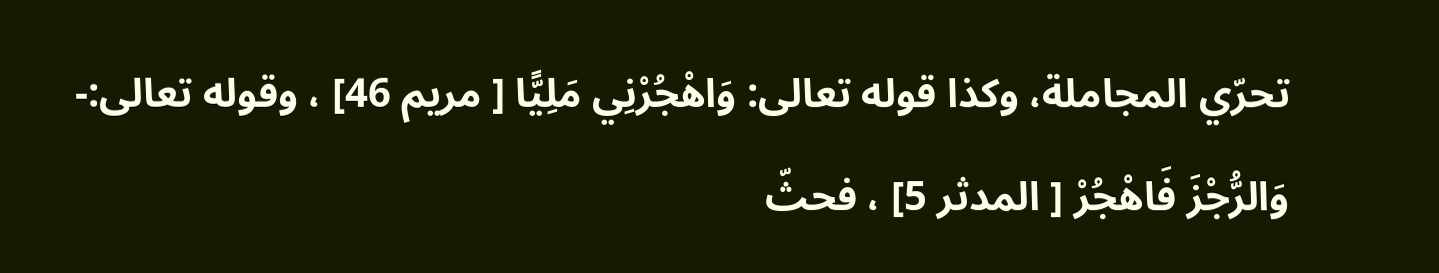تحرّي المجاملة، وکذا قوله تعالی: وَاهْجُرْنِي مَلِيًّا [ مریم 46] ، وقوله تعالی:- وَالرُّجْزَ فَاهْجُرْ [ المدثر 5] ، فحثّ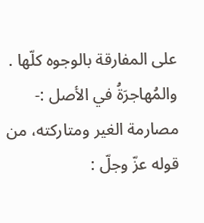علی المفارقة بالوجوه كلّها . والمُهاجرَةُ في الأصل :- مصارمة الغیر ومتارکته، من قوله عزّ وجلّ :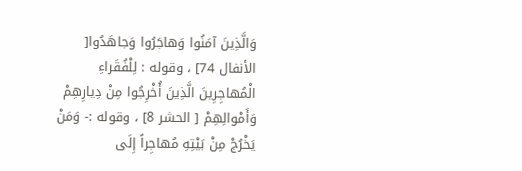وَالَّذِينَ آمَنُوا وَهاجَرُوا وَجاهَدُوا[ الأنفال 74] ، وقوله : لِلْفُقَراءِ الْمُهاجِرِينَ الَّذِينَ أُخْرِجُوا مِنْ دِيارِهِمْ وَأَمْوالِهِمْ [ الحشر 8] ، وقوله :- وَمَنْ يَخْرُجْ مِنْ بَيْتِهِ مُهاجِراً إِلَى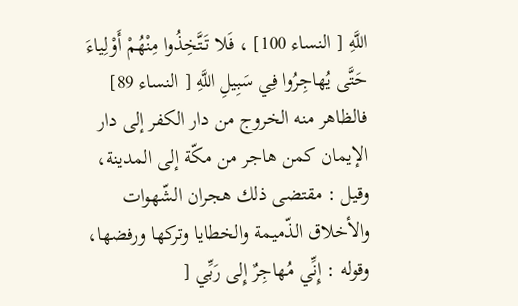اللَّهِ [ النساء 100] ، فَلا تَتَّخِذُوا مِنْهُمْ أَوْلِياءَ حَتَّى يُهاجِرُوا فِي سَبِيلِ اللَّهِ [ النساء 89] فالظاهر منه الخروج من دار الکفر إلى دار الإيمان کمن هاجر من مكّة إلى المدینة، وقیل : مقتضی ذلك هجران الشّهوات والأخلاق الذّميمة والخطایا وترکها ورفضها، وقوله : إِنِّي مُهاجِرٌ إِلى رَبِّي [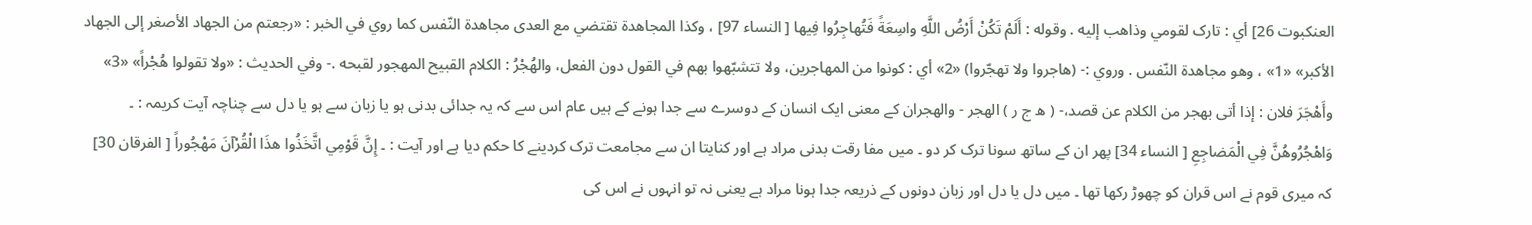العنکبوت 26] أي : تارک لقومي وذاهب إليه . وقوله : أَلَمْ تَكُنْ أَرْضُ اللَّهِ واسِعَةً فَتُهاجِرُوا فِيها [ النساء 97] ، وکذا المجاهدة تقتضي مع العدی مجاهدة النّفس کما روي في الخبر : «رجعتم من الجهاد الأصغر إلى الجهاد الأكبر» «1» ، وهو مجاهدة النّفس . وروي :- (هاجروا ولا تهجّروا) «2» أي : کونوا من المهاجرین، ولا تتشبّهوا بهم في القول دون الفعل، والهُجْرُ : الکلام القبیح المهجور لقبحه .- وفي الحدیث : «ولا تقولوا هُجْراً» «3» وأَهْجَرَ فلان : إذا أتى بهجر من الکلام عن قصد،- ( ھ ج ر ) الھجر - والھجران کے معنی ایک انسان کے دوسرے سے جدا ہونے کے ہیں عام اس سے کہ یہ جدائی بدنی ہو یا زبان سے ہو یا دل سے چناچہ آیت کریمہ : ۔ وَاهْجُرُوهُنَّ فِي الْمَضاجِعِ [ النساء 34] پھر ان کے ساتھ سونا ترک کر دو ۔ میں مفا رقت بدنی مراد ہے اور کنایتا ان سے مجامعت ترک کردینے کا حکم دیا ہے اور آیت : ۔ إِنَّ قَوْمِي اتَّخَذُوا هذَا الْقُرْآنَ مَهْجُوراً [ الفرقان 30] کہ میری قوم نے اس قران کو چھوڑ رکھا تھا ۔ میں دل یا دل اور زبان دونوں کے ذریعہ جدا ہونا مراد ہے یعنی نہ تو انہوں نے اس کی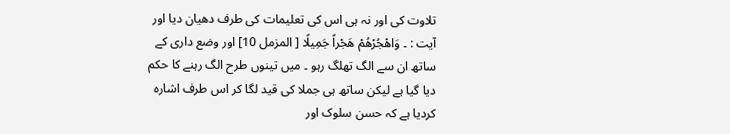تلاوت کی اور نہ ہی اس کی تعلیمات کی طرف دھیان دیا اور آیت : ۔ وَاهْجُرْهُمْ هَجْراً جَمِيلًا [ المزمل 10] اور وضع داری کے ساتھ ان سے الگ تھلگ رہو ۔ میں تینوں طرح الگ رہنے کا حکم دیا گیا ہے لیکن ساتھ ہی جملا کی قید لگا کر اس طرف اشارہ کردیا ہے کہ حسن سلوک اور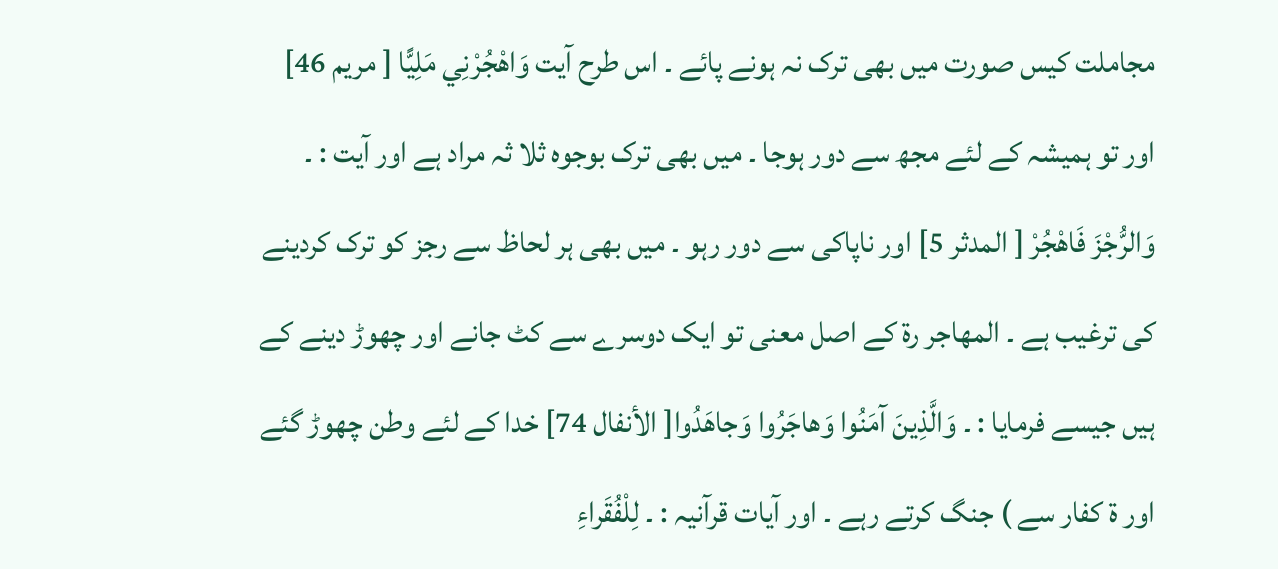مجاملت کیس صورت میں بھی ترک نہ ہونے پائے ۔ اس طرح آیت وَاهْجُرْنِي مَلِيًّا [ مریم 46] اور تو ہمیشہ کے لئے مجھ سے دور ہوجا ۔ میں بھی ترک بوجوہ ثلا ثہ مراد ہے اور آیت : ۔ وَالرُّجْزَ فَاهْجُرْ [ المدثر 5] اور ناپاکی سے دور رہو ۔ میں بھی ہر لحاظ سے رجز کو ترک کردینے کی ترغیب ہے ۔ المھاجر رۃ کے اصل معنی تو ایک دوسرے سے کٹ جانے اور چھوڑ دینے کے ہیں جیسے فرمایا : ۔ وَالَّذِينَ آمَنُوا وَهاجَرُوا وَجاهَدُوا[ الأنفال 74] خدا کے لئے وطن چھوڑ گئے اور ۃ کفار سے ) جنگ کرتے رہے ۔ اور آیات قرآنیہ : ۔ لِلْفُقَراءِ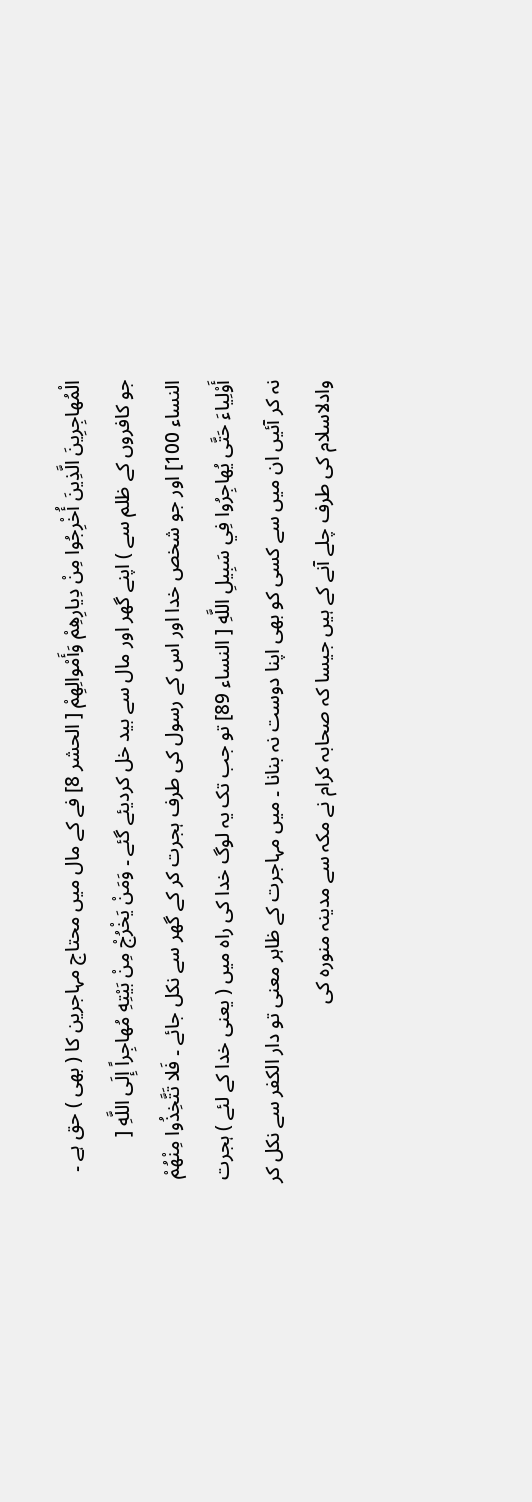الْمُهاجِرِينَ الَّذِينَ أُخْرِجُوا مِنْ دِيارِهِمْ وَأَمْوالِهِمْ [ الحشر 8] فے کے مال میں محتاج مہاجرین کا ( بھی ) حق ہے ۔ جو کافروں کے ظلم سے ) اپنے گھر اور مال سے بید خل کردیئے گئے ۔ وَمَنْ يَخْرُجْ مِنْ بَيْتِهِ مُهاجِراً إِلَى اللَّهِ [ النساء 100] اور جو شخص خدا اور اس کے رسول کی طرف ہجرت کر کے گھر سے نکل جائے ۔ فَلا تَتَّخِذُوا مِنْهُمْ أَوْلِياءَ حَتَّى يُهاجِرُوا فِي سَبِيلِ اللَّهِ [ النساء 89] تو جب تک یہ لوگ خدا کی راہ میں ( یعنی خدا کے لئے ) ہجرت نہ کر آئیں ان میں سے کسی کو بھی اپنا دوست نہ بنانا ۔ میں مہاجرت کے ظاہر معنی تو دار الکفر سے نکل کر وادلاسلام کی طرف چلے آنے کے ہیں جیسا کہ صحابہ کرام نے مکہ سے مدینہ منورہ کی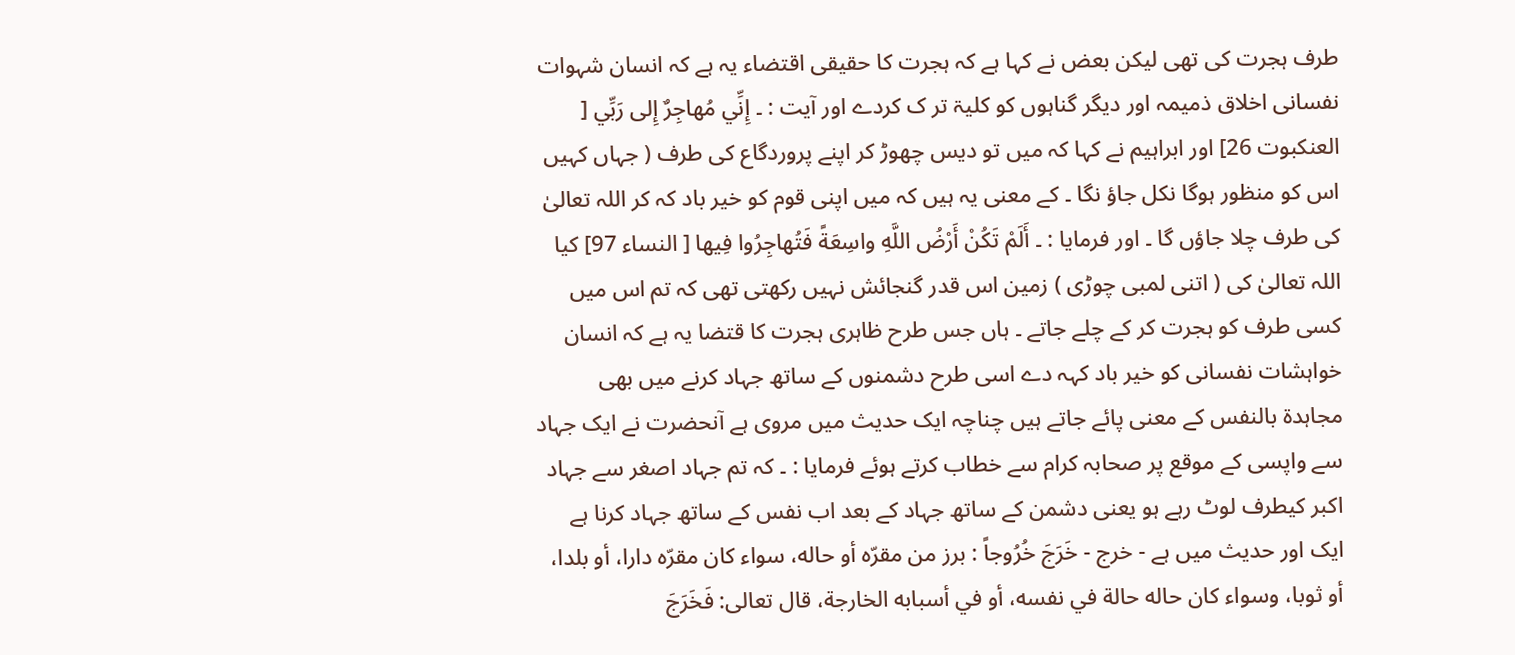طرف ہجرت کی تھی لیکن بعض نے کہا ہے کہ ہجرت کا حقیقی اقتضاء یہ ہے کہ انسان شہوات نفسانی اخلاق ذمیمہ اور دیگر گناہوں کو کلیۃ تر ک کردے اور آیت : ۔ إِنِّي مُهاجِرٌ إِلى رَبِّي [ العنکبوت 26] اور ابراہیم نے کہا کہ میں تو دیس چھوڑ کر اپنے پروردگاع کی طرف ( جہاں کہیں اس کو منظور ہوگا نکل جاؤ نگا ۔ کے معنی یہ ہیں کہ میں اپنی قوم کو خیر باد کہ کر اللہ تعالیٰ کی طرف چلا جاؤں گا ۔ اور فرمایا : ۔ أَلَمْ تَكُنْ أَرْضُ اللَّهِ واسِعَةً فَتُهاجِرُوا فِيها [ النساء 97] کیا اللہ تعالیٰ کی ( اتنی لمبی چوڑی ) زمین اس قدر گنجائش نہیں رکھتی تھی کہ تم اس میں کسی طرف کو ہجرت کر کے چلے جاتے ۔ ہاں جس طرح ظاہری ہجرت کا قتضا یہ ہے کہ انسان خواہشات نفسانی کو خیر باد کہہ دے اسی طرح دشمنوں کے ساتھ جہاد کرنے میں بھی مجاہدۃ بالنفس کے معنی پائے جاتے ہیں چناچہ ایک حدیث میں مروی ہے آنحضرت نے ایک جہاد سے واپسی کے موقع پر صحابہ کرام سے خطاب کرتے ہوئے فرمایا : ۔ کہ تم جہاد اصغر سے جہاد اکبر کیطرف لوٹ رہے ہو یعنی دشمن کے ساتھ جہاد کے بعد اب نفس کے ساتھ جہاد کرنا ہے ایک اور حدیث میں ہے - خرج - خَرَجَ خُرُوجاً : برز من مقرّه أو حاله، سواء کان مقرّه دارا، أو بلدا، أو ثوبا، وسواء کان حاله حالة في نفسه، أو في أسبابه الخارجة، قال تعالی: فَخَرَجَ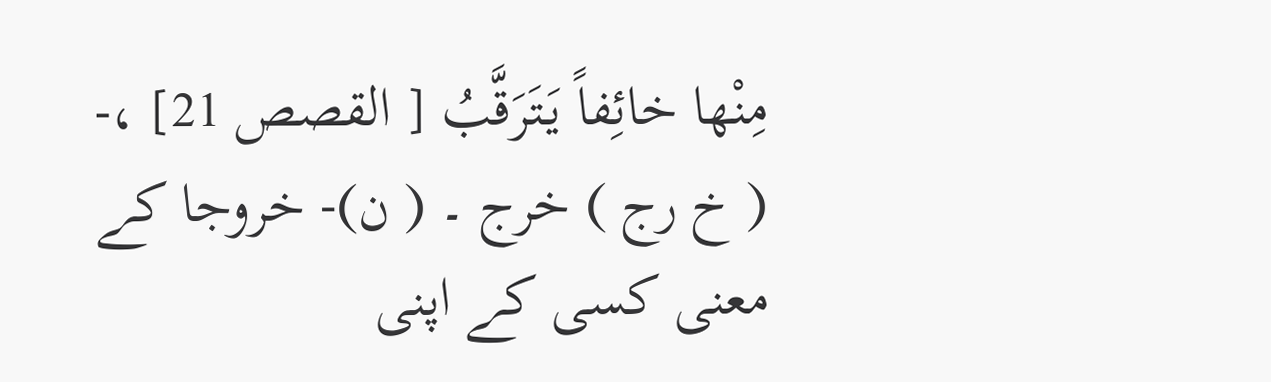مِنْها خائِفاً يَتَرَقَّبُ [ القصص 21] ،- ( خ رج ) خرج ۔ ( ن)- خروجا کے معنی کسی کے اپنی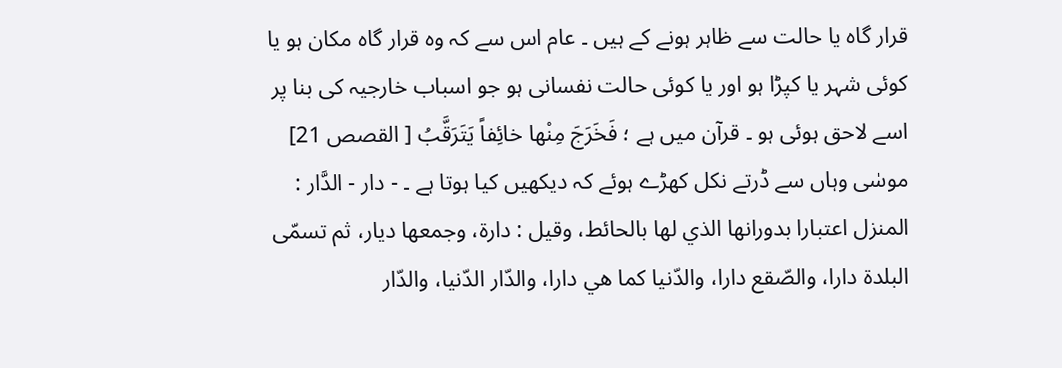قرار گاہ یا حالت سے ظاہر ہونے کے ہیں ۔ عام اس سے کہ وہ قرار گاہ مکان ہو یا کوئی شہر یا کپڑا ہو اور یا کوئی حالت نفسانی ہو جو اسباب خارجیہ کی بنا پر اسے لاحق ہوئی ہو ۔ قرآن میں ہے ؛ فَخَرَجَ مِنْها خائِفاً يَتَرَقَّبُ [ القصص 21] موسٰی وہاں سے ڈرتے نکل کھڑے ہوئے کہ دیکھیں کیا ہوتا ہے ۔ - دار - الدَّار : المنزل اعتبارا بدورانها الذي لها بالحائط، وقیل : دارة، وجمعها ديار، ثم تسمّى البلدة دارا، والصّقع دارا، والدّنيا كما هي دارا، والدّار الدّنيا، والدّار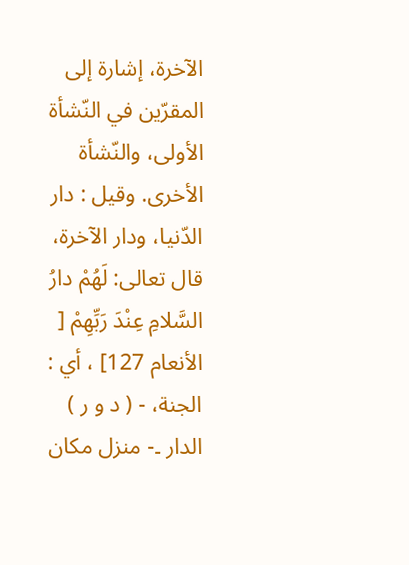الآخرة، إشارة إلى المقرّين في النّشأة الأولی، والنّشأة الأخری. وقیل : دار الدّنيا، ودار الآخرة، قال تعالی: لَهُمْ دارُ السَّلامِ عِنْدَ رَبِّهِمْ [ الأنعام 127] ، أي : الجنة، - ( د و ر ) الدار ۔- منزل مکان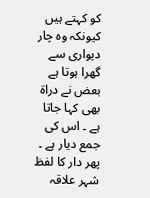کو کہتے ہیں کیونکہ وہ چار دیواری سے گھرا ہوتا ہے بعض نے دراۃ بھی کہا جاتا ہے ۔ اس کی جمع دیار ہے ۔ پھر دار کا لفظ شہر علاقہ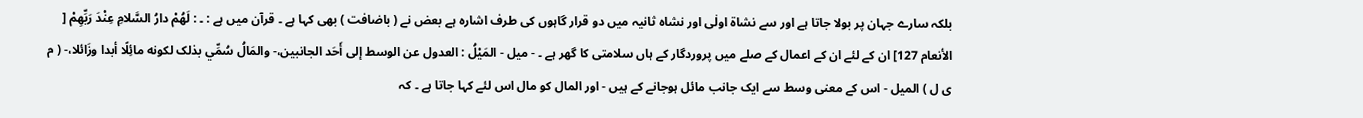بلکہ سارے جہان پر بولا جاتا ہے اور سے نشاۃ اولٰی اور نشاہ ثانیہ میں دو قرار گاہوں کی طرف اشارہ ہے بعض نے ( باضافت ) بھی کہا ہے ۔ قرآن میں ہے : ۔ : لَهُمْ دارُ السَّلامِ عِنْدَ رَبِّهِمْ [ الأنعام 127] ان کے لئے ان کے اعمال کے صلے میں پروردگار کے ہاں سلامتی کا گھر ہے ۔ - ميل - المَيْلُ : العدول عن الوسط إلى أَحَد الجانبین،- والمَالُ سُمِّي بذلک لکونه مائِلًا أبدا وزَائلا،- ( م ی ل ) المیل - اس کے معنی وسط سے ایک جانب مائل ہوجانے کے ہیں - اور المال کو مال اس لئے کہا جاتا ہے ۔ کہ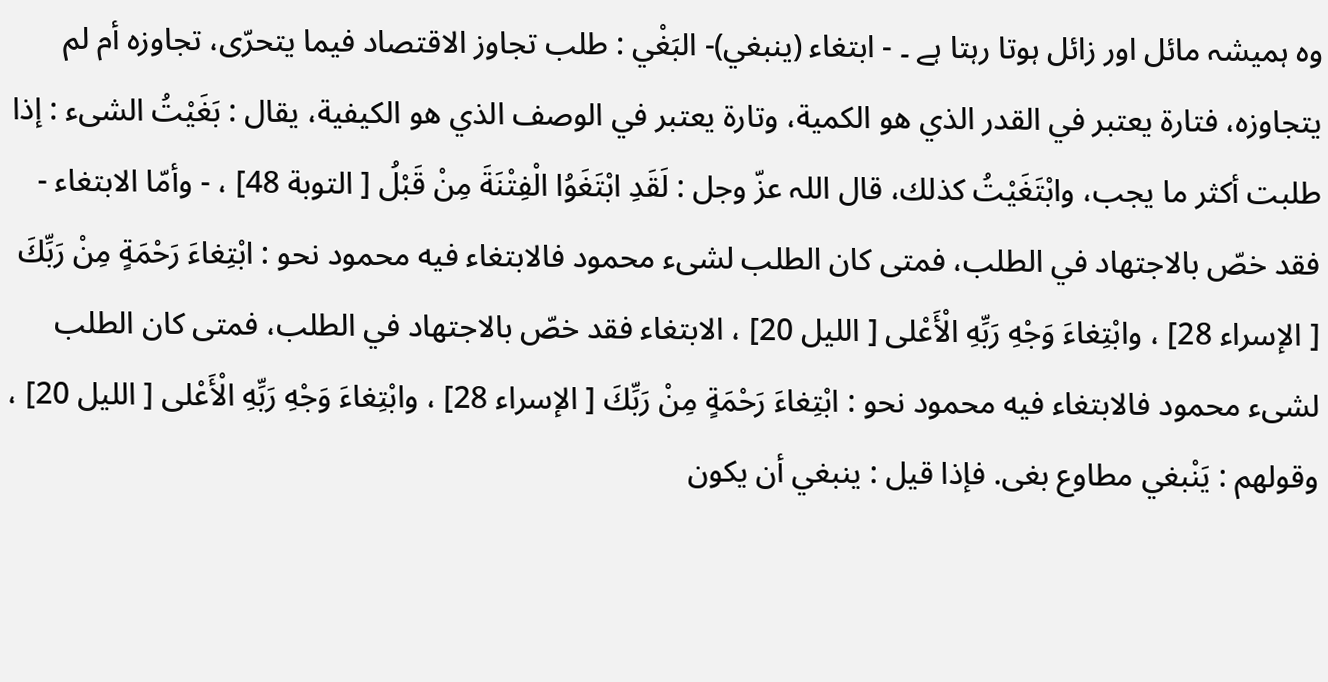وہ ہمیشہ مائل اور زائل ہوتا رہتا ہے ۔ - ابتغاء (ينبغي)- البَغْي : طلب تجاوز الاقتصاد فيما يتحرّى، تجاوزه أم لم يتجاوزه، فتارة يعتبر في القدر الذي هو الكمية، وتارة يعتبر في الوصف الذي هو الكيفية، يقال : بَغَيْتُ الشیء : إذا طلبت أكثر ما يجب، وابْتَغَيْتُ كذلك، قال اللہ عزّ وجل : لَقَدِ ابْتَغَوُا الْفِتْنَةَ مِنْ قَبْلُ [ التوبة 48] ، - وأمّا الابتغاء - فقد خصّ بالاجتهاد في الطلب، فمتی کان الطلب لشیء محمود فالابتغاء فيه محمود نحو : ابْتِغاءَ رَحْمَةٍ مِنْ رَبِّكَ [ الإسراء 28] ، وابْتِغاءَ وَجْهِ رَبِّهِ الْأَعْلى [ اللیل 20] ، الابتغاء فقد خصّ بالاجتهاد في الطلب، فمتی کان الطلب لشیء محمود فالابتغاء فيه محمود نحو : ابْتِغاءَ رَحْمَةٍ مِنْ رَبِّكَ [ الإسراء 28] ، وابْتِغاءَ وَجْهِ رَبِّهِ الْأَعْلى [ اللیل 20] ، وقولهم : يَنْبغي مطاوع بغی. فإذا قيل : ينبغي أن يكون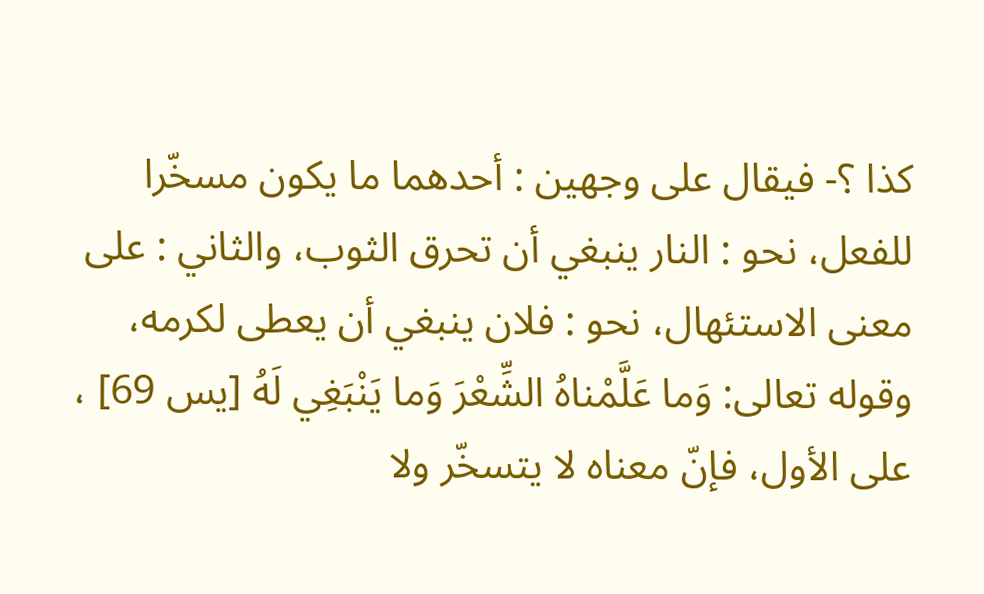کذا ؟- فيقال علی وجهين : أحدهما ما يكون مسخّرا للفعل، نحو : النار ينبغي أن تحرق الثوب، والثاني : علی معنی الاستئهال، نحو : فلان ينبغي أن يعطی لکرمه، وقوله تعالی: وَما عَلَّمْناهُ الشِّعْرَ وَما يَنْبَغِي لَهُ [يس 69] ، علی الأول، فإنّ معناه لا يتسخّر ولا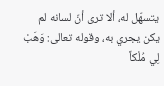يتسهّل له، ألا تری أنّ لسانه لم يكن يجري به، وقوله تعالی: وَهَبْ لِي مُلْكاً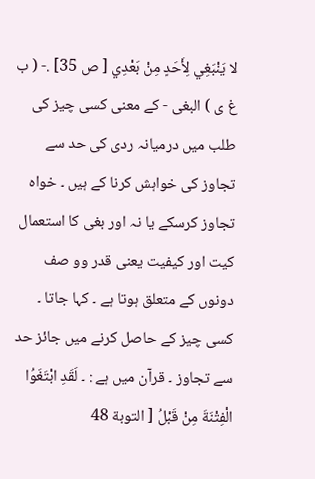لا يَنْبَغِي لِأَحَدٍ مِنْ بَعْدِي [ ص 35] .- ( ب غ ی ) البغی - کے معنی کسی چیز کی طلب میں درمیانہ ردی کی حد سے تجاوز کی خواہش کرنا کے ہیں ۔ خواہ تجاوز کرسکے یا نہ اور بغی کا استعمال کیت اور کیفیت یعنی قدر وو صف دونوں کے متعلق ہوتا ہے ۔ کہا جاتا ۔ کسی چیز کے حاصل کرنے میں جائز حد سے تجاوز ۔ قرآن میں ہے : ۔ لَقَدِ ابْتَغَوُا الْفِتْنَةَ مِنْ قَبْلُ [ التوبة 48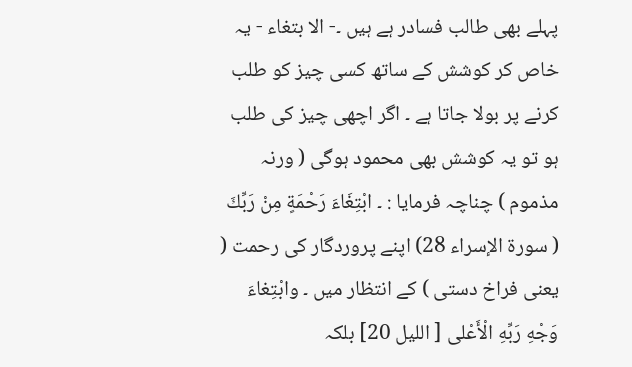پہلے بھی طالب فسادر ہے ہیں ۔- الا بتغاء - یہ خاص کر کوشش کے ساتھ کسی چیز کو طلب کرنے پر بولا جاتا ہے ۔ اگر اچھی چیز کی طلب ہو تو یہ کوشش بھی محمود ہوگی ( ورنہ مذموم ) چناچہ فرمایا : ۔ ابْتِغَاءَ رَحْمَةٍ مِنْ رَبِّكَ ( سورة الإسراء 28) اپنے پروردگار کی رحمت ( یعنی فراخ دستی ) کے انتظار میں ۔ وابْتِغاءَ وَجْهِ رَبِّهِ الْأَعْلى [ اللیل 20] بلکہ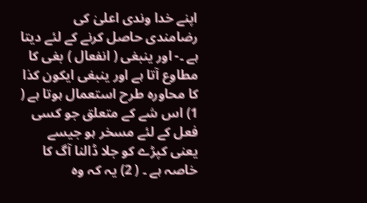اپنے خدا وندی اعلیٰ کی رضامندی حاصل کرنے کے لئے دیتا ہے ۔- اور ینبغی ( انفعال ) بغی کا مطاوع آتا ہے اور ینبغی ایکون کذا کا محاورہ طرح استعمال ہوتا ہے ( 1) اس شے کے متعلق جو کسی فعل کے لئے مسخر ہو جیسے یعنی کپڑے کو جلا ڈالنا آگ کا خاصہ ہے ۔ ( 2) یہ کہ وہ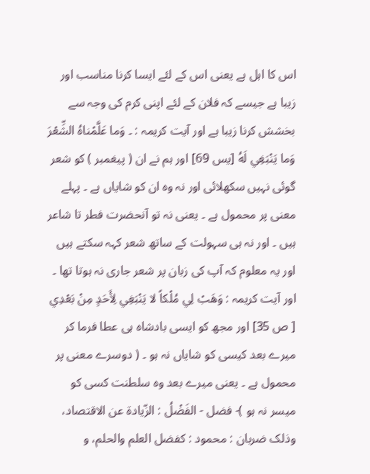اس کا اہل ہے یعنی اس کے لئے ایسا کرنا مناسب اور زیبا ہے جیسے کہ فلان کے لئے اپنی کرم کی وجہ سے بخشش کرنا زیبا ہے اور آیت کریمہ : ۔ وَما عَلَّمْناهُ الشِّعْرَ وَما يَنْبَغِي لَهُ [يس 69] اور ہم نے ان ( پیغمبر ) کو شعر گوئی نہیں سکھلائی اور نہ وہ ان کو شایاں ہے ۔ پہلے معنی پر محمول ہے ۔ یعنی نہ تو آنحضرت فطر تا شاعر ہیں ۔ اور نہ ہی سہولت کے ساتھ شعر کہہ سکتے ہیں اور یہ معلوم کہ آپ کی زبان پر شعر جاری نہ ہوتا تھا ۔ اور آیت کریمہ : وَهَبْ لِي مُلْكاً لا يَنْبَغِي لِأَحَدٍ مِنْ بَعْدِي [ ص 35] اور مجھ کو ایسی بادشاہ ہی عطا فرما کر میرے بعد کیسی کو شایاں نہ ہو ۔ ( دوسرے معنی پر محمول ہے ۔ یعنی میرے بعد وہ سلطنت کسی کو میسر نہ ہو )- فضل - الفَضْلُ : الزّيادة عن الاقتصاد، وذلک ضربان : محمود : کفضل العلم والحلم، و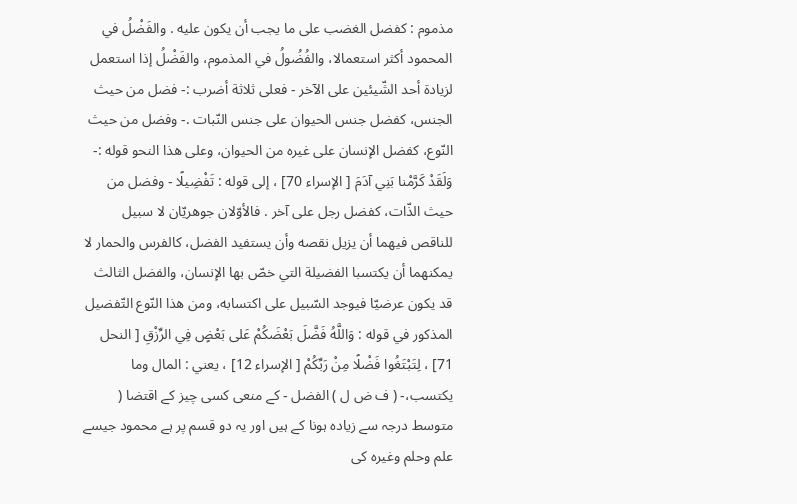مذموم : کفضل الغضب علی ما يجب أن يكون عليه . والفَضْلُ في المحمود أكثر استعمالا، والفُضُولُ في المذموم، والفَضْلُ إذا استعمل لزیادة أحد الشّيئين علی الآخر - فعلی ثلاثة أضرب :- فضل من حيث الجنس، کفضل جنس الحیوان علی جنس النّبات .- وفضل من حيث النّوع، کفضل الإنسان علی غيره من الحیوان، وعلی هذا النحو قوله :- وَلَقَدْ كَرَّمْنا بَنِي آدَمَ [ الإسراء 70] ، إلى قوله : تَفْضِيلًا - وفضل من حيث الذّات، کفضل رجل علی آخر . فالأوّلان جوهريّان لا سبیل للناقص فيهما أن يزيل نقصه وأن يستفید الفضل، کالفرس والحمار لا يمكنهما أن يکتسبا الفضیلة التي خصّ بها الإنسان، والفضل الثالث قد يكون عرضيّا فيوجد السّبيل علی اکتسابه، ومن هذا النّوع التّفضیل المذکور في قوله : وَاللَّهُ فَضَّلَ بَعْضَكُمْ عَلى بَعْضٍ فِي الرِّزْقِ [ النحل 71] ، لِتَبْتَغُوا فَضْلًا مِنْ رَبِّكُمْ [ الإسراء 12] ، يعني : المال وما يکتسب،- ( ف ض ل ) الفضل - کے منعی کسی چیز کے اقتضا ( متوسط درجہ سے زیادہ ہونا کے ہیں اور یہ دو قسم پر ہے محمود جیسے علم وحلم وغیرہ کی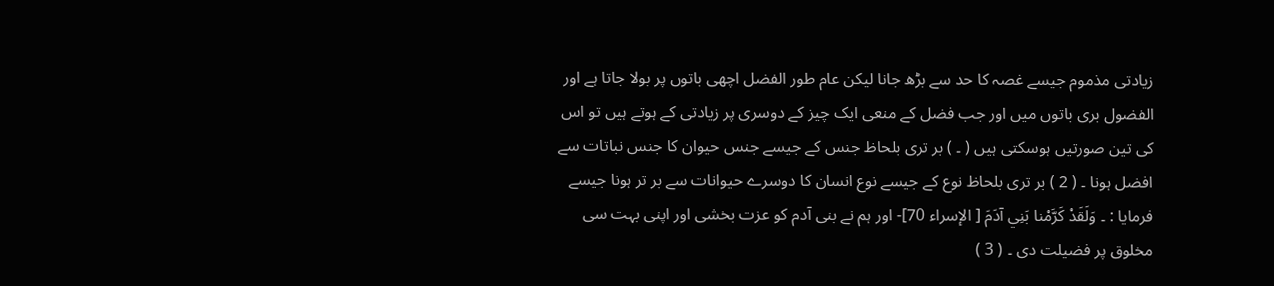زیادتی مذموم جیسے غصہ کا حد سے بڑھ جانا لیکن عام طور الفضل اچھی باتوں پر بولا جاتا ہے اور الفضول بری باتوں میں اور جب فضل کے منعی ایک چیز کے دوسری پر زیادتی کے ہوتے ہیں تو اس کی تین صورتیں ہوسکتی ہیں ( ۔ ) بر تری بلحاظ جنس کے جیسے جنس حیوان کا جنس نباتات سے افضل ہونا ۔ ( 2 ) بر تری بلحاظ نوع کے جیسے نوع انسان کا دوسرے حیوانات سے بر تر ہونا جیسے فرمایا : ۔ وَلَقَدْ كَرَّمْنا بَنِي آدَمَ [ الإسراء 70]- اور ہم نے بنی آدم کو عزت بخشی اور اپنی بہت سی مخلوق پر فضیلت دی ۔ ( 3 )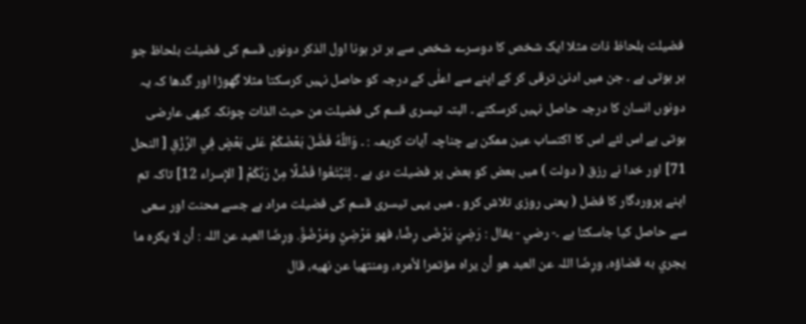فضیلت بلحاظ ذات مثلا ایک شخص کا دوسرے شخص سے بر تر ہونا اول الذکر دونوں قسم کی فضیلت بلحاظ جو ہر ہوتی ہے ۔ جن میں ادنیٰ ترقی کر کے اپنے سے اعلٰی کے درجہ کو حاصل نہیں کرسکتا مثلا گھوڑا اور گدھا کہ یہ دونوں انسان کا درجہ حاصل نہیں کرسکتے ۔ البتہ تیسری قسم کی فضیلت من حیث الذات چونکہ کبھی عارضی ہوتی ہے اس لئے اس کا اکتساب عین ممکن ہے چناچہ آیات کریمہ : ۔ وَاللَّهُ فَضَّلَ بَعْضَكُمْ عَلى بَعْضٍ فِي الرِّزْقِ [ النحل 71] اور خدا نے رزق ( دولت ) میں بعض کو بعض پر فضیلت دی ہے ۔ لِتَبْتَغُوا فَضْلًا مِنْ رَبِّكُمْ [ الإسراء 12] تاکہ تم اپنے پروردگار کا فضل ( یعنی روزی تلاش کرو ۔ میں یہی تیسری قسم کی فضیلت مراد ہے جسے محنت اور سعی سے حاصل کیا جاسکتا ہے ۔- رضي - يقال : رَضِيَ يَرْضَى رِضًا، فهو مَرْضِيٌّ ومَرْضُوٌّ. ورِضَا العبد عن اللہ : أن لا يكره ما يجري به قضاؤه، ورِضَا اللہ عن العبد هو أن يراه مؤتمرا لأمره، ومنتهيا عن نهيه، قال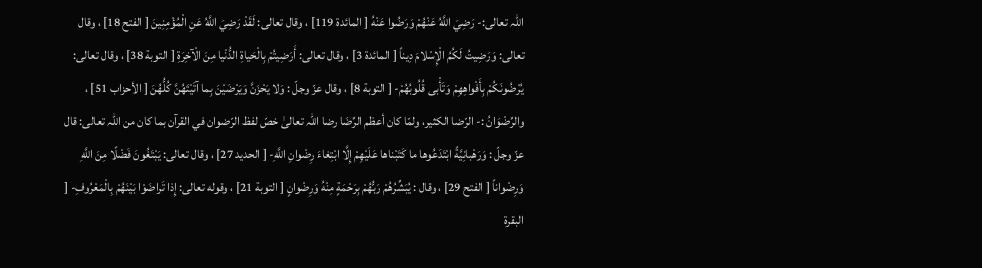اللہ تعالی:- رَضِيَ اللَّهُ عَنْهُمْ وَرَضُوا عَنْهُ [ المائدة 119] ، وقال تعالی: لَقَدْ رَضِيَ اللَّهُ عَنِ الْمُؤْمِنِينَ [ الفتح 18] ، وقال تعالی: وَرَضِيتُ لَكُمُ الْإِسْلامَ دِيناً [ المائدة 3] ، وقال تعالی: أَرَضِيتُمْ بِالْحَياةِ الدُّنْيا مِنَ الْآخِرَةِ [ التوبة 38] ، وقال تعالی: يُرْضُونَكُمْ بِأَفْواهِهِمْ وَتَأْبى قُلُوبُهُمْ- [ التوبة 8] ، وقال عزّ وجلّ : وَلا يَحْزَنَّ وَيَرْضَيْنَ بِما آتَيْتَهُنَّ كُلُّهُنَ [ الأحزاب 51] ، والرِّضْوَانُ :- الرّضا الکثير، ولمّا کان أعظم الرِّضَا رضا اللہ تعالیٰ خصّ لفظ الرّضوان في القرآن بما کان من اللہ تعالی: قال عزّ وجلّ : وَرَهْبانِيَّةً ابْتَدَعُوها ما كَتَبْناها عَلَيْهِمْ إِلَّا ابْتِغاءَ رِضْوانِ اللَّهِ- [ الحدید 27] ، وقال تعالی: يَبْتَغُونَ فَضْلًا مِنَ اللَّهِ وَرِضْواناً [ الفتح 29] ، وقال : يُبَشِّرُهُمْ رَبُّهُمْ بِرَحْمَةٍ مِنْهُ وَرِضْوانٍ [ التوبة 21] ، وقوله تعالی: إِذا تَراضَوْا بَيْنَهُمْ بِالْمَعْرُوفِ- [ البقرة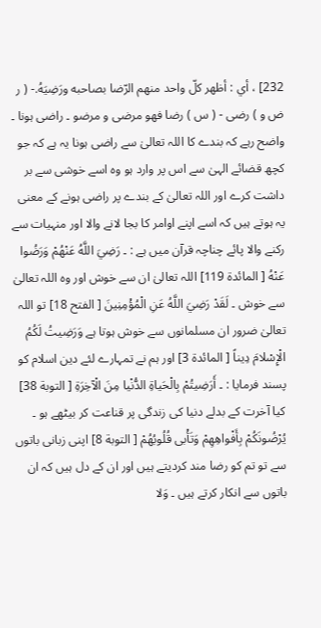232] ، أي : أظهر كلّ واحد منهم الرّضا بصاحبه ورَضِيَهُ.- ( ر ض و ) رضی - ( س ) رضا فھو مرضی و مرضو ۔ راضی ہونا ۔ واضح رہے کہ بندے کا اللہ تعالیٰ سے راضی ہونا یہ ہے کہ جو کچھ قضائے الہیٰ سے اس پر وارد ہو وہ اسے خوشی سے بر داشت کرے اور اللہ تعالیٰ کے بندے پر راضی ہونے کے معنی یہ ہوتے ہیں کہ اسے اپنے اوامر کا بجا لانے والا اور منہیات سے رکنے والا پائے چناچہ قرآن میں ہے : ۔ رَضِيَ اللَّهُ عَنْهُمْ وَرَضُوا عَنْهُ [ المائدة 119] اللہ تعالیٰ ان سے خوش اور وہ اللہ تعالیٰ سے خوش ۔ لَقَدْ رَضِيَ اللَّهُ عَنِ الْمُؤْمِنِينَ [ الفتح 18] تو اللہ تعالیٰ ضرور ان مسلمانوں سے خوش ہوتا ہے وَرَضِيتُ لَكُمُ الْإِسْلامَ دِيناً [ المائدة 3] اور ہم نے تمہارے لئے دین اسلام کو پسند فرمایا : ۔ أَرَضِيتُمْ بِالْحَياةِ الدُّنْيا مِنَ الْآخِرَةِ [ التوبة 38] کیا آخرت کے بدلے دنیا کی زندگی پر قناعت کر بیٹھے ہو ۔ يُرْضُونَكُمْ بِأَفْواهِهِمْ وَتَأْبى قُلُوبُهُمْ [ التوبة 8] اپنی زبانی باتوں سے تو تم کو رضا مند کردیتے ہیں اور ان کے دل ہیں کہ ان باتوں سے انکار کرتے ہیں ۔ وَلا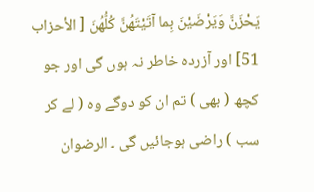يَحْزَنَّ وَيَرْضَيْنَ بِما آتَيْتَهُنَّ كُلُّهُنَ [ الأحزاب 51] اور آزردہ خاطر نہ ہوں گی اور جو کچھ ( بھی ) تم ان کو دوگے وہ ( لے کر سب ) راضی ہوجائیں گی ۔ الرضوان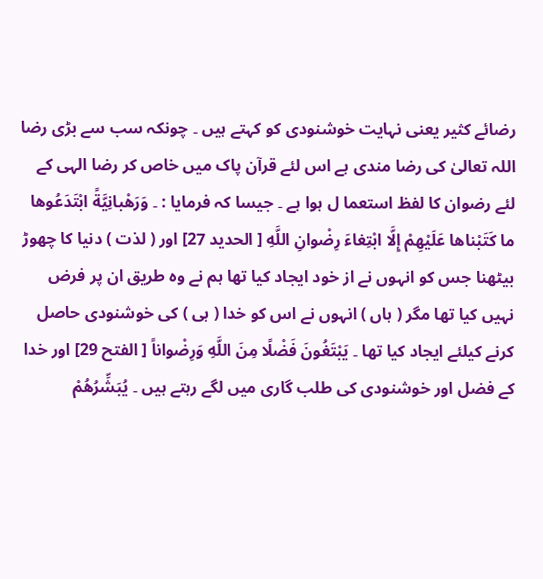رضائے کثیر یعنی نہایت خوشنودی کو کہتے ہیں ۔ چونکہ سب سے بڑی رضا اللہ تعالیٰ کی رضا مندی ہے اس لئے قرآن پاک میں خاص کر رضا الہی کے لئے رضوان کا لفظ استعما ل ہوا ہے ۔ جیسا کہ فرمایا : ۔ وَرَهْبانِيَّةً ابْتَدَعُوها ما كَتَبْناها عَلَيْهِمْ إِلَّا ابْتِغاءَ رِضْوانِ اللَّهِ [ الحدید 27] اور ( لذت ) دنیا کا چھوڑ بیٹھنا جس کو انہوں نے از خود ایجاد کیا تھا ہم نے وہ طریق ان پر فرض نہیں کیا تھا مگر ( ہاں ) انہوں نے اس کو خدا ( ہی ) کی خوشنودی حاصل کرنے کیلئے ایجاد کیا تھا ۔ يَبْتَغُونَ فَضْلًا مِنَ اللَّهِ وَرِضْواناً [ الفتح 29] اور خدا کے فضل اور خوشنودی کی طلب گاری میں لگے رہتے ہیں ۔ يُبَشِّرُهُمْ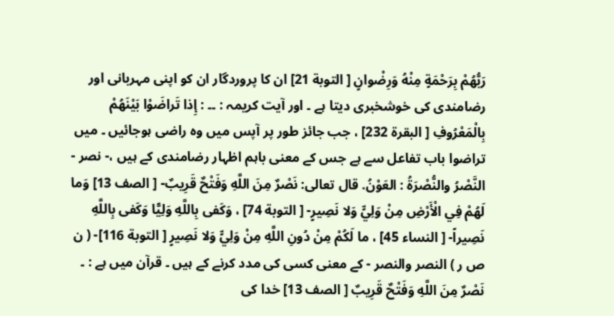رَبُّهُمْ بِرَحْمَةٍ مِنْهُ وَرِضْوانٍ [ التوبة 21] ان کا پروردگار ان کو اپنی مہربانی اور رضامندی کی خوشخبری دیتا ہے ۔ اور آیت کریمہ : ۔۔ : إِذا تَراضَوْا بَيْنَهُمْ بِالْمَعْرُوفِ [ البقرة 232] ، جب جائز طور پر آپس میں وہ راضی ہوجائیں ۔ میں تراضوا باب تفاعل سے ہے جس کے معنی باہم اظہار رضامندی کے ہیں ،- نصر - النَّصْرُ والنُّصْرَةُ : العَوْنُ. قال تعالی: نَصْرٌ مِنَ اللَّهِ وَفَتْحٌ قَرِيبٌ- [ الصف 13] وَما لَهُمْ فِي الْأَرْضِ مِنْ وَلِيٍّ وَلا نَصِيرٍ- [ التوبة 74] ، وَكَفى بِاللَّهِ وَلِيًّا وَكَفى بِاللَّهِ نَصِيراً- [ النساء 45] ، ما لَكُمْ مِنْ دُونِ اللَّهِ مِنْ وَلِيٍّ وَلا نَصِيرٍ [ التوبة 116]- ( ن ص ر ) النصر والنصر - کے معنی کسی کی مدد کرنے کے ہیں ۔ قرآن میں ہے : ۔ نَصْرٌ مِنَ اللَّهِ وَفَتْحٌ قَرِيبٌ [ الصف 13] خدا کی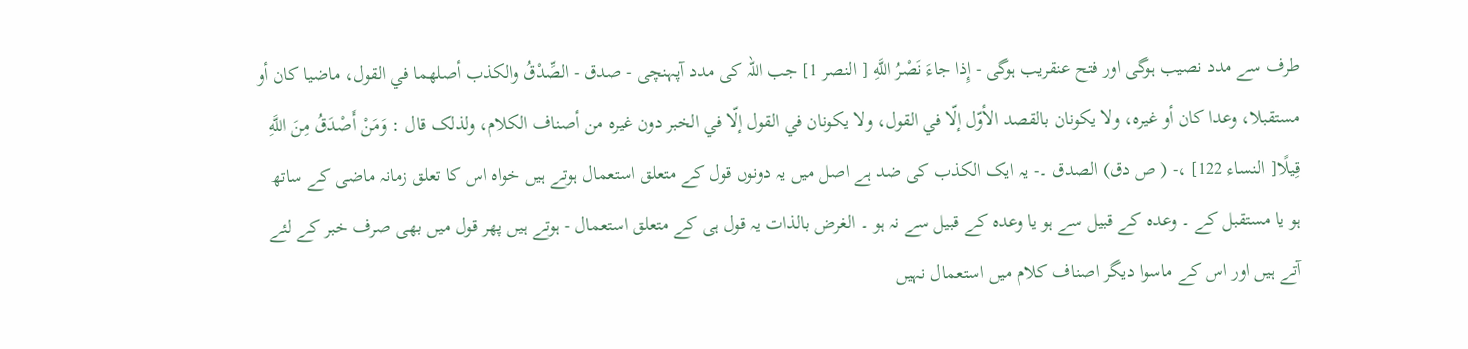طرف سے مدد نصیب ہوگی اور فتح عنقریب ہوگی - إِذا جاءَ نَصْرُ اللَّهِ [ النصر 1] جب اللہ کی مدد آپہنچی - صدق - الصِّدْقُ والکذب أصلهما في القول، ماضیا کان أو مستقبلا، وعدا کان أو غيره، ولا يکونان بالقصد الأوّل إلّا في القول، ولا يکونان في القول إلّا في الخبر دون غيره من أصناف الکلام، ولذلک قال : وَمَنْ أَصْدَقُ مِنَ اللَّهِ قِيلًا[ النساء 122] ،- ( ص دق) الصدق ۔- یہ ایک الکذب کی ضد ہے اصل میں یہ دونوں قول کے متعلق استعمال ہوتے ہیں خواہ اس کا تعلق زمانہ ماضی کے ساتھ ہو یا مستقبل کے ۔ وعدہ کے قبیل سے ہو یا وعدہ کے قبیل سے نہ ہو ۔ الغرض بالذات یہ قول ہی کے متعلق استعمال - ہوتے ہیں پھر قول میں بھی صرف خبر کے لئے آتے ہیں اور اس کے ماسوا دیگر اصناف کلام میں استعمال نہیں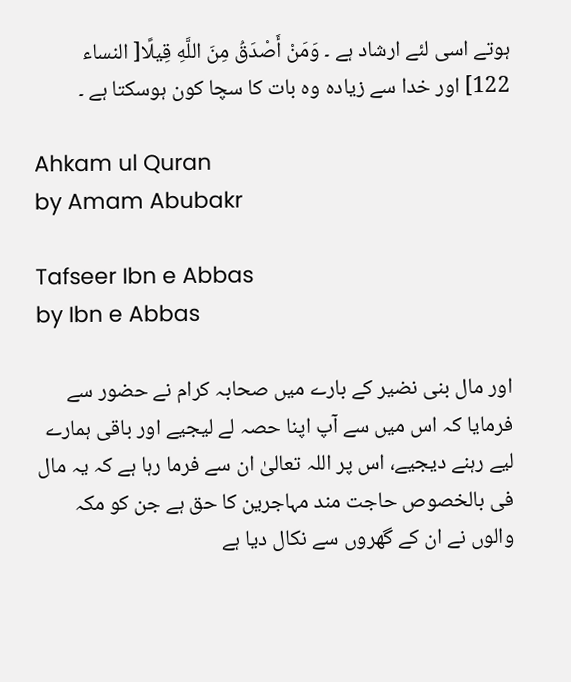ہوتے اسی لئے ارشاد ہے ۔ وَمَنْ أَصْدَقُ مِنَ اللَّهِ قِيلًا[ النساء 122] اور خدا سے زیادہ وہ بات کا سچا کون ہوسکتا ہے ۔

Ahkam ul Quran
by Amam Abubakr

Tafseer Ibn e Abbas
by Ibn e Abbas

اور مال بنی نضیر کے بارے میں صحابہ کرام نے حضور سے فرمایا کہ اس میں سے آپ اپنا حصہ لے لیجیے اور باقی ہمارے لیے رہنے دیجیے، اس پر اللہ تعالیٰ ان سے فرما رہا ہے کہ یہ مال فی بالخصوص حاجت مند مہاجرین کا حق ہے جن کو مکہ والوں نے ان کے گھروں سے نکال دیا ہے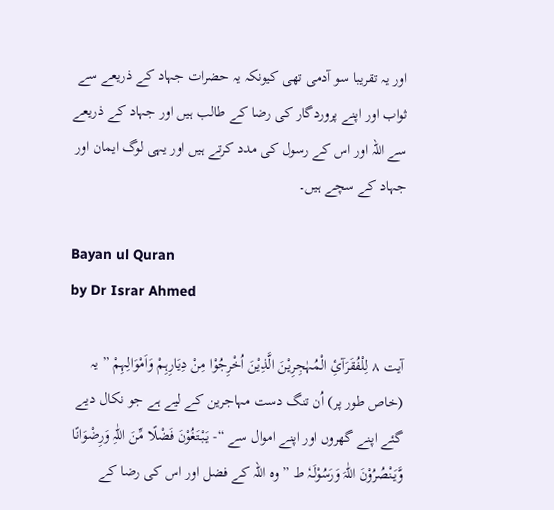اور یہ تقریبا سو آدمی تھی کیونکہ یہ حضرات جہاد کے ذریعے سے ثواب اور اپنے پروردگار کی رضا کے طالب ہیں اور جہاد کے ذریعے سے اللہ اور اس کے رسول کی مدد کرتے ہیں اور یہی لوگ ایمان اور جہاد کے سچے ہیں۔

Bayan ul Quran
by Dr Israr Ahmed

آیت ٨ لِلْفُقَرَآئِ الْمُہٰجِرِیْنَ الَّذِیْنَ اُخْرِجُوْا مِنْ دِیَارِہِمْ وَاَمْوَالِہِمْ ” یہ (خاص طور پر) اُن تنگ دست مہاجرین کے لیے ہے جو نکال دیے گئے اپنے گھروں اور اپنے اموال سے “- یَبْتَغُوْنَ فَضْلًا مِّنَ اللّٰہِ وَرِضْوَانًا وَّیَنْصُرُوْنَ اللّٰہَ وَرَسُوْلَـہٗ ط ” وہ اللہ کے فضل اور اس کی رضا کے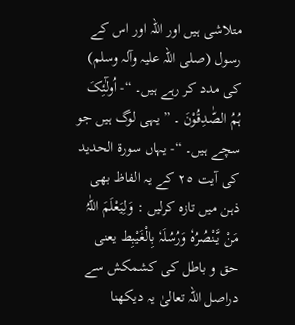متلاشی ہیں اور اللہ اور اس کے رسول (صلی اللہ علیہ وآلہ وسلم) کی مدد کر رہے ہیں۔ “- اُولٰٓئِکَ ہُمُ الصّٰدِقُوْنَ ۔ ” یہی لوگ ہیں جو سچے ہیں۔ “- یہاں سورة الحدید کی آیت ٢٥ کے یہ الفاظ بھی ذہن میں تازہ کرلیں : وَلِیَعْلَمَ اللّٰہُ مَنْ یَّنْصُرُہٗ وَرُسُلَہٗ بِالْغَیْبِط یعنی حق و باطل کی کشمکش سے دراصل اللہ تعالیٰ یہ دیکھنا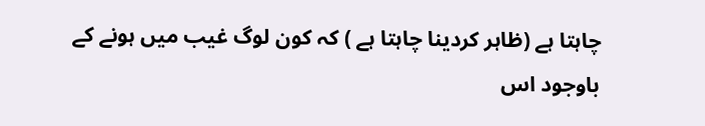چاہتا ہے (ظاہر کردینا چاہتا ہے ) کہ کون لوگ غیب میں ہونے کے باوجود اس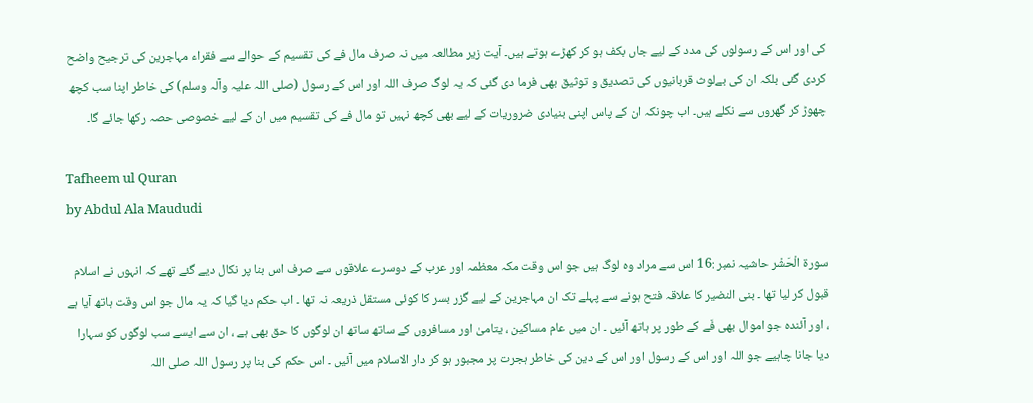کی اور اس کے رسولوں کی مدد کے لیے جاں بکف ہو کر کھڑے ہوتے ہیں۔ آیت زیر مطالعہ میں نہ صرف مال فے کی تقسیم کے حوالے سے فقراء مہاجرین کی ترجیح واضح کردی گئی بلکہ ان کی بےلوث قربانیوں کی تصدیق و توثیق بھی فرما دی گئی کہ یہ لوگ صرف اللہ اور اس کے رسول (صلی اللہ علیہ وآلہ وسلم) کی خاطر اپنا سب کچھ چھوڑ کر گھروں سے نکلے ہیں۔ اب چونکہ ان کے پاس اپنی بنیادی ضروریات کے لیے بھی کچھ نہیں تو مال فے کی تقسیم میں ان کے لیے خصوصی حصہ رکھا جائے گا۔

Tafheem ul Quran
by Abdul Ala Maududi

سورة الْحَشْر حاشیہ نمبر :16 اس سے مراد وہ لوگ ہیں جو اس وقت مکہ معظمہ اور عرب کے دوسرے علاقوں سے صرف اس بنا پر نکال دیے گئے تھے کہ انہوں نے اسلام قبول کر لیا تھا ۔ بنی النضیر کا علاقہ فتح ہونے سے پہلے تک ان مہاجرین کے لیے گزر بسر کا کوئی مستقل ذریعہ نہ تھا ۔ اب حکم دیا گیا کہ یہ مال جو اس وقت ہاتھ آیا ہے ، اور آئندہ جو اموال بھی فَے کے طور پر ہاتھ آئیں ۔ ان میں عام مساکین ، یتامیٰ اور مسافروں کے ساتھ ساتھ ان لوگوں کا حق بھی ہے ، ان سے ایسے سب لوگوں کو سہارا دیا جانا چاہیے جو اللہ اور اس کے رسول اور اس کے دین کی خاطر ہجرت پر مجبور ہو کر دار الاسلام میں آئیں ۔ اس حکم کی بنا پر رسول اللہ صلی اللہ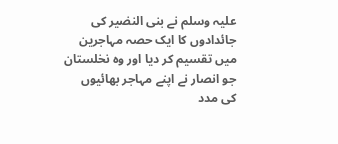علیہ وسلم نے بنی النضیر کی جائدادوں کا ایک حصہ مہاجرین میں تقسیم کر دیا اور وہ نخلستان جو انصار نے اپنے مہاجر بھائیوں کی مدد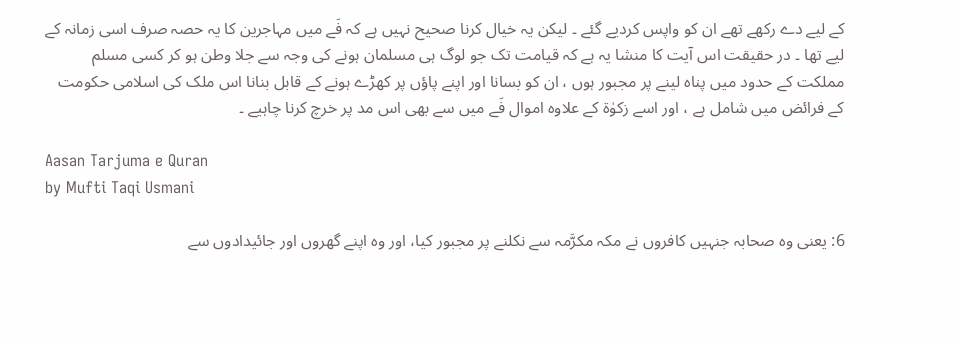کے لیے دے رکھے تھے ان کو واپس کردیے گئے ۔ لیکن یہ خیال کرنا صحیح نہیں ہے کہ فَے میں مہاجرین کا یہ حصہ صرف اسی زمانہ کے لیے تھا ۔ در حقیقت اس آیت کا منشا یہ ہے کہ قیامت تک جو لوگ ہی مسلمان ہونے کی وجہ سے جلا وطن ہو کر کسی مسلم مملکت کے حدود میں پناہ لینے پر مجبور ہوں ، ان کو بسانا اور اپنے پاؤں پر کھڑے ہونے کے قابل بنانا اس ملک کی اسلامی حکومت کے فرائض میں شامل ہے ، اور اسے زکوٰۃ کے علاوہ اموال فَے میں سے بھی اس مد پر خرچ کرنا چاہیے ۔

Aasan Tarjuma e Quran
by Mufti Taqi Usmani

6: یعنی وہ صحابہ جنہیں کافروں نے مکہ مکرَّمہ سے نکلنے پر مجبور کیا، اور وہ اپنے گھروں اور جائیدادوں سے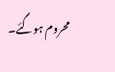محروم ہوگئے۔